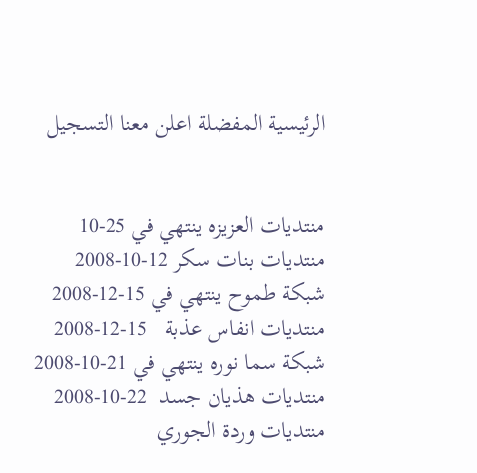الرئيسية المفضلة اعلن معنا التسجيل


منتديات العزيزه ينتهي في 25-10 منتديات بنات سكر 12-10-2008
شبكة طموح ينتهي في 15-12-2008 منتديات انفاس عذبة   15-12-2008
شبكة سما نوره ينتهي في 21-10-2008 منتديات هذيان جسد  22-10-2008
منتديات وردة الجوري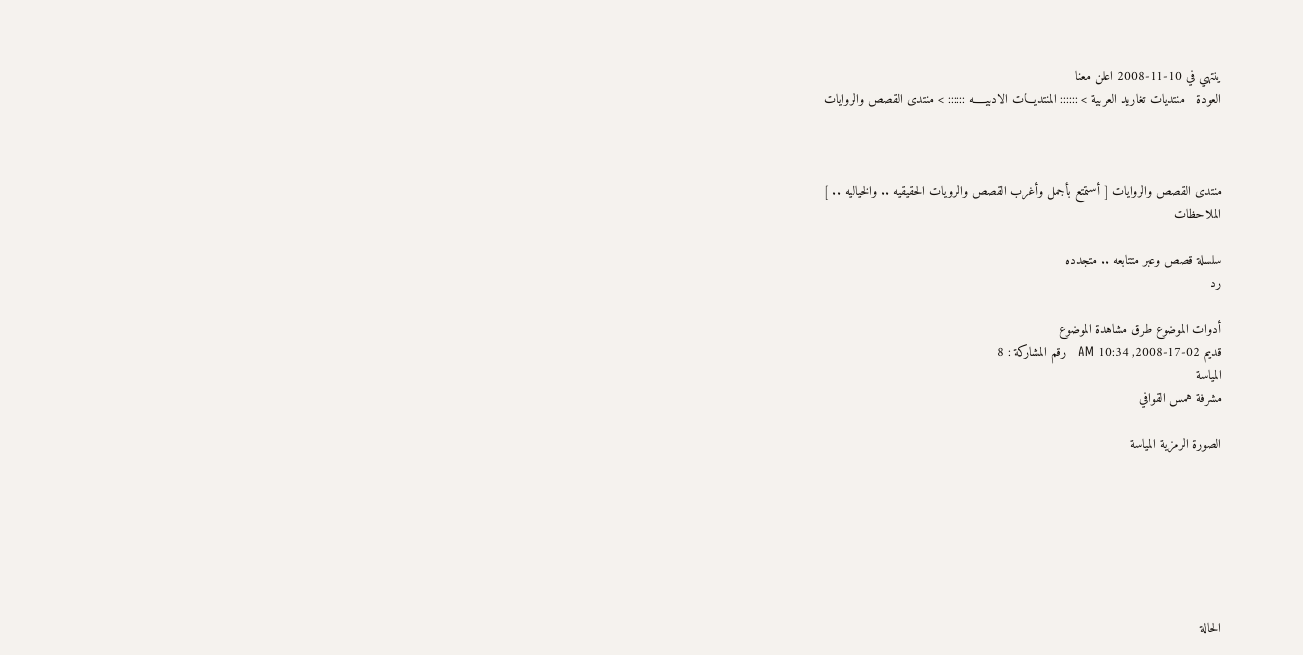ينتهي في 10-11-2008 اعلن معنا
العودة   منتديات تغاريد العربية > :::::: المنتديـــات الادبيـــــه :::::: > منتدى القصص والروايات



منتدى القصص والروايات [ أستمتع بأجمل وأغرب القصص والرويات الحقيقيه .. والخياليه .. ]
الملاحظات

سلسلة قصص وعبر متتابعه .. متجدده
رد

أدوات الموضوع طرق مشاهدة الموضوع
قديم 02-17-2008, 10:34 AM   رقم المشاركة : 8
المياسة
مشرفة همس القوافي

الصورة الرمزية المياسة







الحالة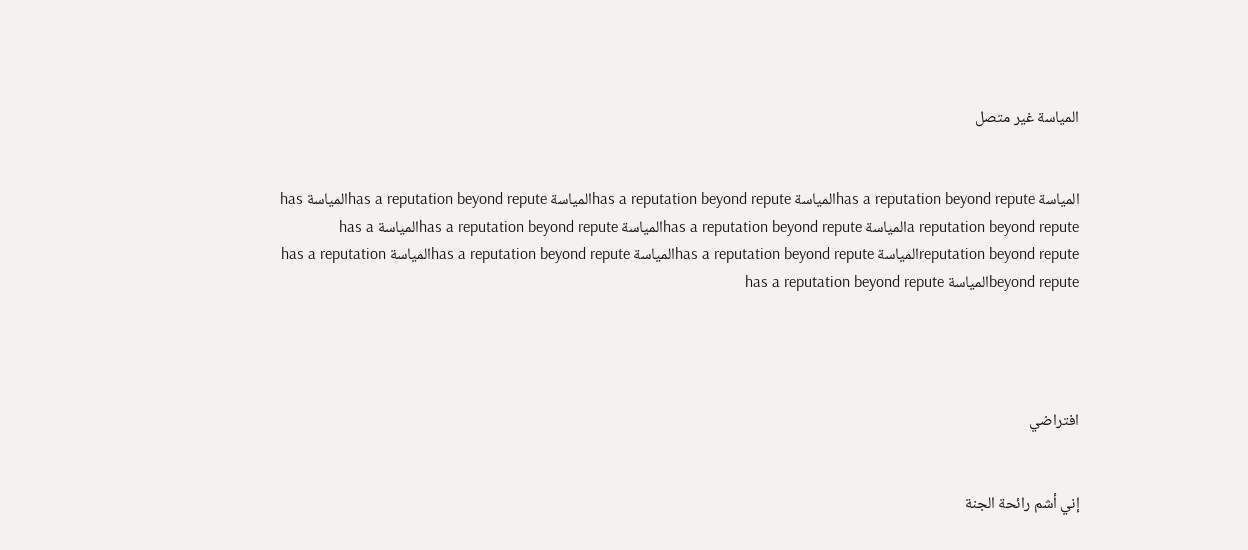المياسة غير متصل


المياسة has a reputation beyond reputeالمياسة has a reputation beyond reputeالمياسة has a reputation beyond reputeالمياسة has a reputation beyond reputeالمياسة has a reputation beyond reputeالمياسة has a reputation beyond reputeالمياسة has a reputation beyond reputeالمياسة has a reputation beyond reputeالمياسة has a reputation beyond reputeالمياسة has a reputation beyond reputeالمياسة has a reputation beyond repute




افتراضي


إني أشم رائحة الجنة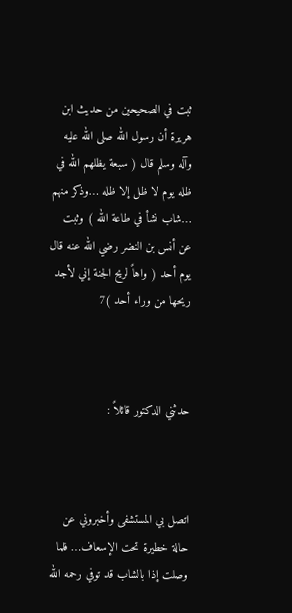ثبت في الصحيحين من حديث ابن هريرة أن رسول الله صلى الله عليه وآله وسلم قال ( سبعة يظلهم الله في ظله يوم لا ظل إلا ظله …وذكر منهم …شاب نشأ في طاعة الله ) وثبت عن أنس بن النضر رضي الله عنه قال يوم أحد ( واهاً لريح الجنة إني لأجد ريحها من وراء أحد )7



حدثني الدكتور قائلاً :



اتصل بي المستشفى وأخبروني عن حالة خطيرة تحت الإسعاف… فلما وصلت إذا بالشاب قد توفي رحمه الله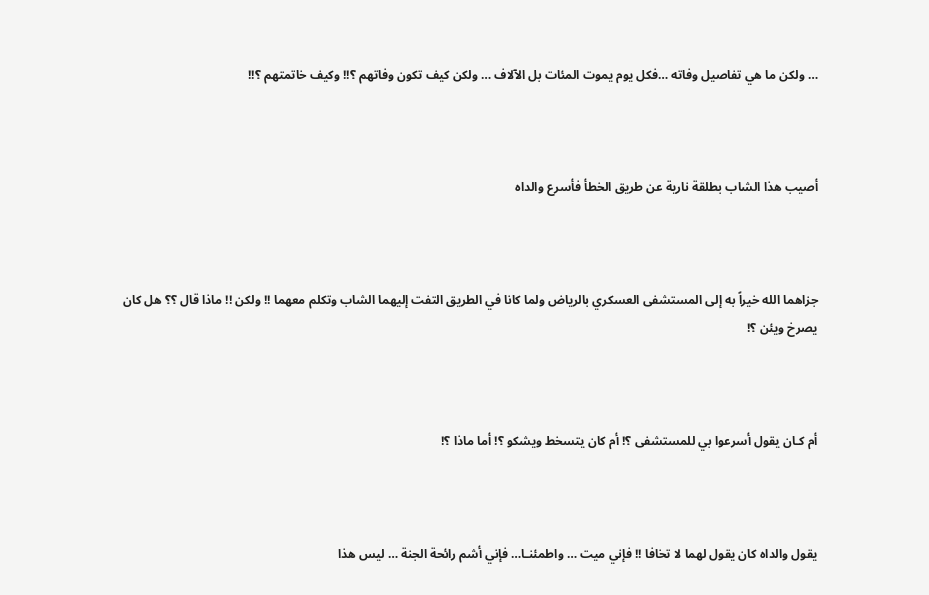… ولكن ما هي تفاصيل وفاته …فكل يوم يموت المئات بل الآلاف … ولكن كيف تكون وفاتهم ؟!! وكيف خاتمتهم ؟!!



أصيب هذا الشاب بطلقة نارية عن طريق الخطأ فأسرع والداه



جزاهما الله خيراً به إلى المستشفى العسكري بالرياض ولما كانا في الطريق التفت إليهما الشاب وتكلم معهما !! ولكن !! ماذا قال ؟؟ هل كان يصرخ ويئن ؟!



أم كـان يقول أسرعوا بي للمستشفى ؟! أم كان يتسخط ويشكو ؟! أما ماذا ؟!



يقول والداه كان يقول لهما لا تخافا !! فإني ميت … واطمئنـا… فإني أشم رائحة الجنة … ليس هذا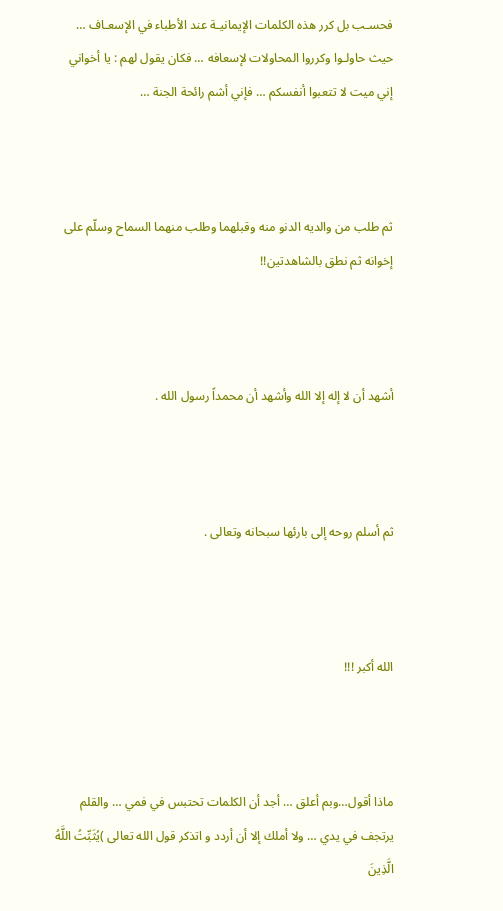فحسـب بل كرر هذه الكلمات الإيمانيـة عند الأطباء في الإسعـاف … حيث حاولـوا وكرروا المحاولات لإسعافه … فكان يقول لهم : يا أخواني إني ميت لا تتعبوا أنفسكم … فإني أشم رائحة الجنة …



ثم طلب من والديه الدنو منه وقبلهما وطلب منهما السماح وسلّم على إخوانه ثم نطق بالشاهدتين!!



أشهد أن لا إله إلا الله وأشهد أن محمداً رسول الله .



ثم أسلم روحه إلى بارئها سبحانه وتعالى .



الله أكبر !!!



ماذا أقول…وبم أعلق … أجد أن الكلمات تحتبس في فمي … والقلم يرتجف في يدي … ولا أملك إلا أن أردد و اتذكر قول الله تعالى )يُثَبِّتُ اللَّهُ الَّذِينَ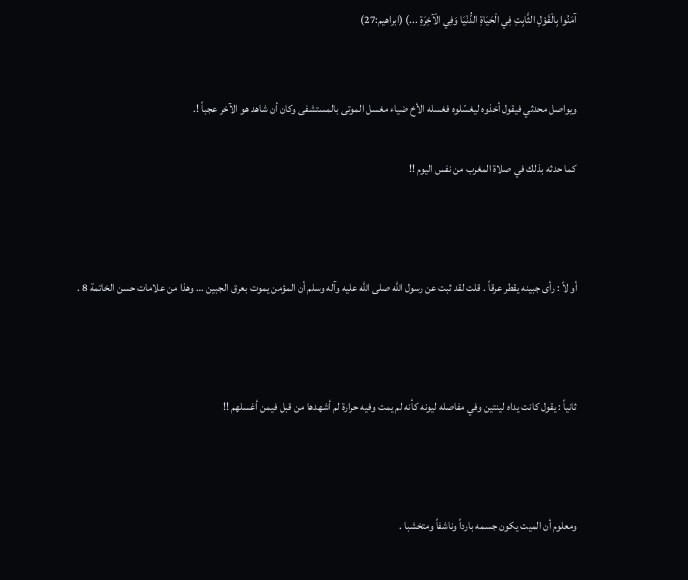آمَنُوا بِالْقَوْلِ الثَّابِتِ فِي الْحَيَاةِ الدُّنْيَا وَفِي الْآخِرَةِ ...) (ابراهيم:27)


ويواصل محدثي فيقول أخذوه ليغسّلوه فغسله الأخ ضياء مغسل الموتى بالمستشفى وكان أن شاهد هو الآخر عجباً !.

كما حدثه بذلك في صلاة المغرب من نفس اليوم !!



أو لاً : رأى جبينه يقطر عرقاً . قلت لقد ثبت عن رسول الله صلى الله عليه وآله وسلم أن المؤمن يموت بعرق الجبين … وهذا من علامات حسن الخاتمة 8 .



ثانياً : يقول كانت يداه لينتين وفي مفاصله ليونه كأنه لم يمت وفيه حرارة لم أشهدها من قبل فيمن أغسلهم !!



ومعلوم أن الميت يكون جسمه بارداً وناشفاً ومتخشبا .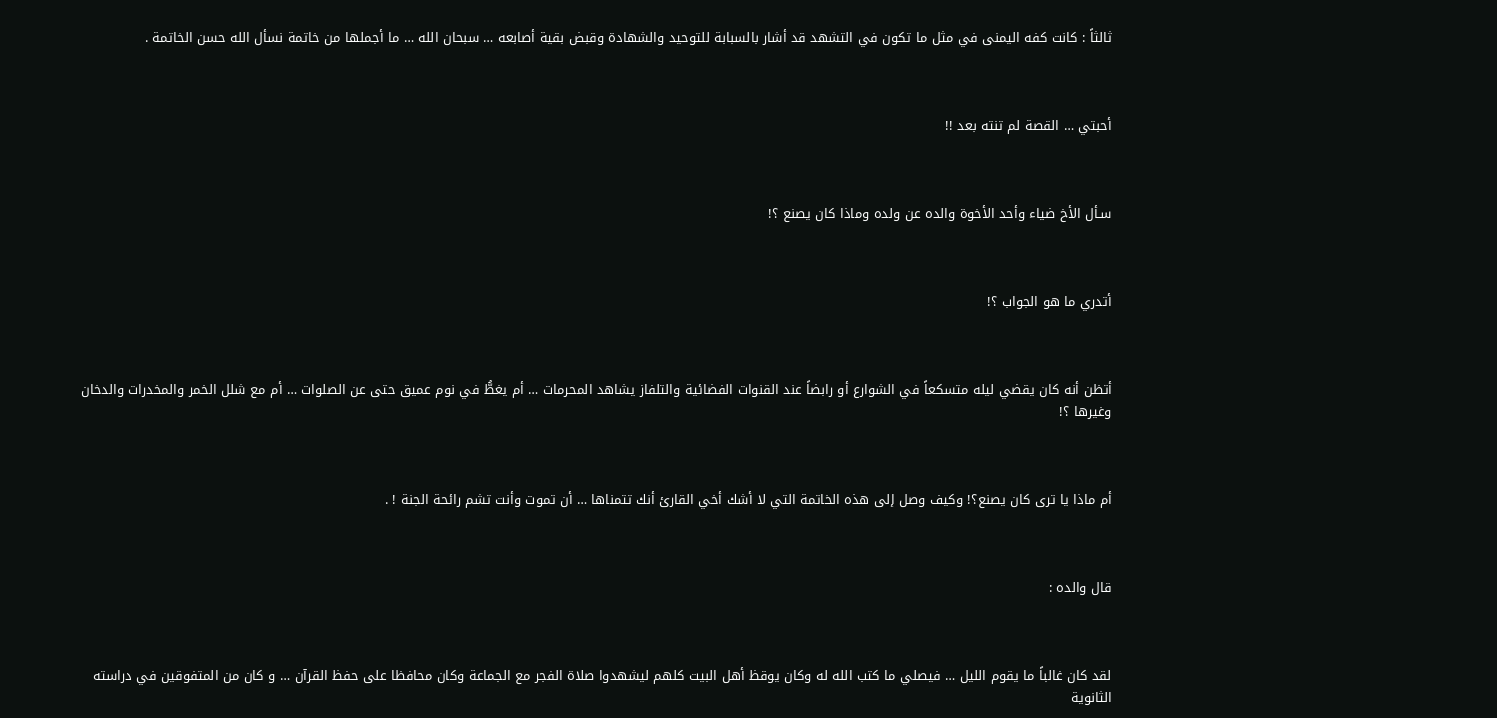ثالثاً : كانت كفه اليمنى في مثل ما تكون في التشهد قد أشار بالسبابة للتوحيد والشهادة وقبض بقية أصابعه … سبحان الله … ما أجملها من خاتمة نسأل الله حسن الخاتمة .



أحبتي … القصة لم تنته بعد !!



سـأل الأخ ضياء وأحد الأخوة والده عن ولده وماذا كان يصنع ؟!



أتدري ما هو الجواب ؟!



أتظن أنه كان يقضي ليله متسكعاً في الشوارع أو رابضاً عند القنوات الفضائية والتلفاز يشاهد المحرمات … أم يغطُّ في نوم عميق حتى عن الصلوات … أم مع شلل الخمر والمخدرات والدخان وغيرها ؟!



أم ماذا يا ترى كان يصنع؟! وكيف وصل إلى هذه الخاتمة التي لا أشك أخي القارئ أنك تتمناها … أن تموت وأنت تشم رائحة الجنة ! .



قال والده :



لقد كان غالباً ما يقوم الليل … فيصلي ما كتب الله له وكان يوقظ أهل البيت كلهم ليشهدوا صلاة الفجر مع الجماعة وكان محافظا على حفظ القرآن … و كان من المتفوقين في دراسته الثانوية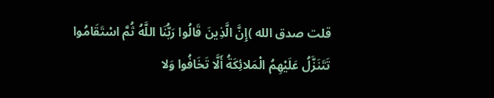قلت صدق الله )إِنَّ الَّذِينَ قَالُوا رَبُّنَا اللَّهُ ثُمَّ اسْتَقَامُوا تَتَنَزَّلُ عَلَيْهِمُ الْمَلائِكَةُ أَلَّا تَخَافُوا وَلا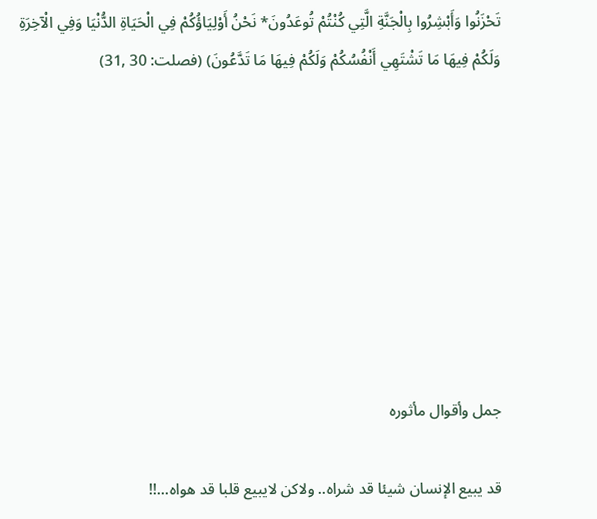تَحْزَنُوا وَأَبْشِرُوا بِالْجَنَّةِ الَّتِي كُنْتُمْ تُوعَدُونَ* نَحْنُ أَوْلِيَاؤُكُمْ فِي الْحَيَاةِ الدُّنْيَا وَفِي الْآخِرَةِ وَلَكُمْ فِيهَا مَا تَشْتَهِي أَنْفُسُكُمْ وَلَكُمْ فِيهَا مَا تَدَّعُونَ) (فصلت: 30 ,31)








جمل وأقوال مأثوره

قد يبيع الإنسان شيئا قد شراه.. ولاكن لايبيع قلبا قد هواه...!!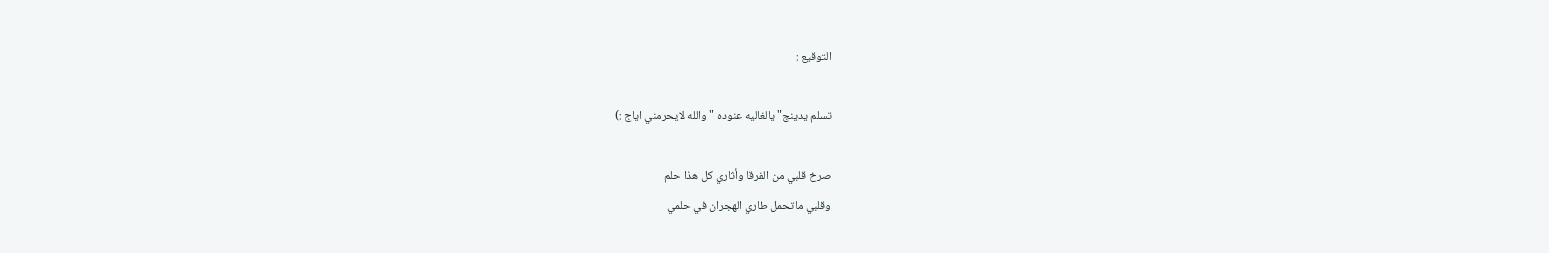التوقيع :

تسلم يدينج" يالغاليه عنوده " والله لايحرمني اياج :)

صرخ قلبي من الفرقا وأثاري كل هذا حلم
وقلبي ماتحمل طاري الهجران في حلمي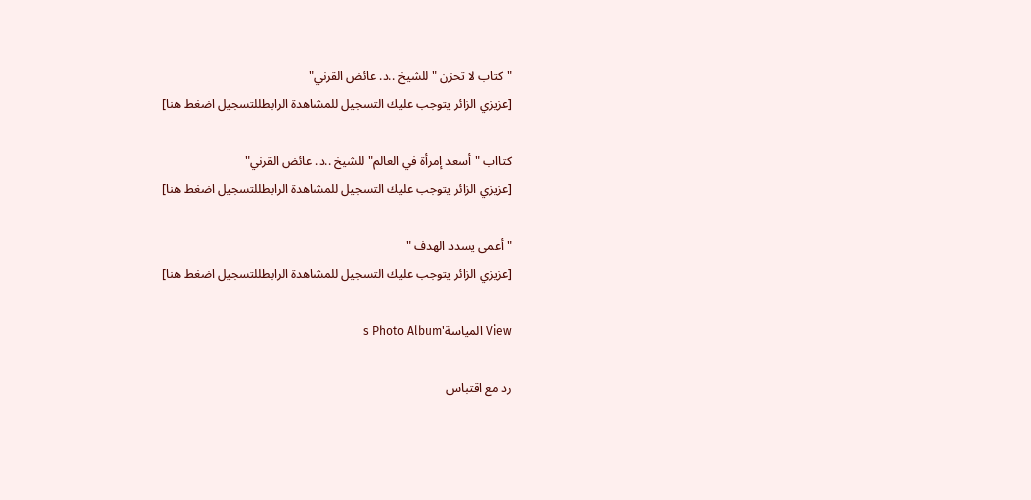" كتاب لا تحزن " للشيخ ..د. عائض القرني"
[عزيزي الزائر يتوجب عليك التسجيل للمشاهدة الرابطللتسجيل اضغط هنا]

كتااب "أسعد إمرأة في العالم"للشيخ ..د. عائض القرني"
[عزيزي الزائر يتوجب عليك التسجيل للمشاهدة الرابطللتسجيل اضغط هنا]

" أعمى يسدد الهدف "
[عزيزي الزائر يتوجب عليك التسجيل للمشاهدة الرابطللتسجيل اضغط هنا]

View المياسة's Photo Album

رد مع اقتباس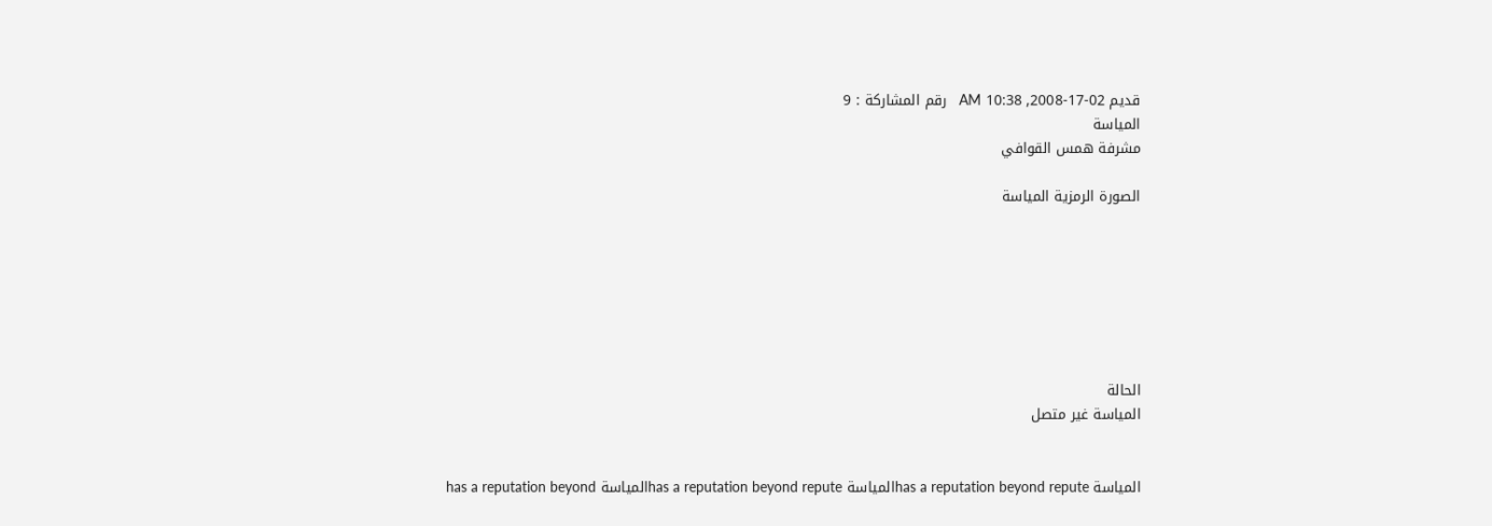قديم 02-17-2008, 10:38 AM   رقم المشاركة : 9
المياسة
مشرفة همس القوافي

الصورة الرمزية المياسة







الحالة
المياسة غير متصل


المياسة has a reputation beyond reputeالمياسة has a reputation beyond reputeالمياسة has a reputation beyond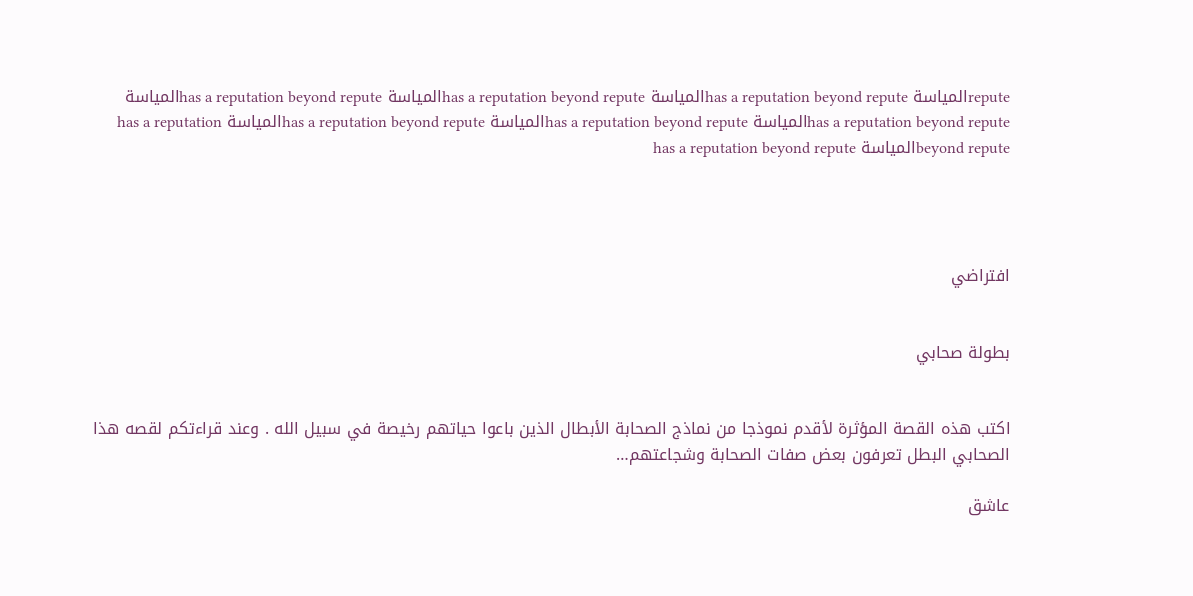reputeالمياسة has a reputation beyond reputeالمياسة has a reputation beyond reputeالمياسة has a reputation beyond reputeالمياسة has a reputation beyond reputeالمياسة has a reputation beyond reputeالمياسة has a reputation beyond reputeالمياسة has a reputation beyond reputeالمياسة has a reputation beyond repute




افتراضي


بطولة صحابي


اكتب هذه القصة المؤثرة لأقدم نموذجا من نماذج الصحابة الأبطال الذين باعوا حياتهم رخيصة في سبيل الله . وعند قراءتكم لقصه هذا الصحابي البطل تعرفون بعض صفات الصحابة وشجاعتهم…

عاشق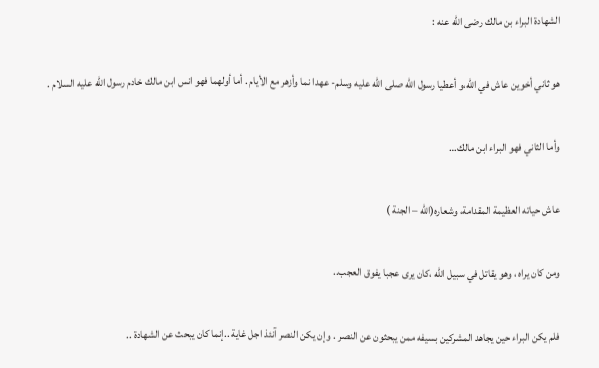الشهادة البراء بن مالك رضى الله عنه :

هو ثاني أخوين عاش في الله،و أعطيا رسول الله صلى الله عليه وسلم- عهدا نما وأزهر مع الأيام . أما أولهما فهو انس ابن مالك خادم رسول الله عليه السلام .

وأما الثاني فهو البراء ابن مالك…

عاش حياته العظيمة المقدامة، وشعاره(الله – الجنة )

ومن كان يراه ، وهو يقاتل في سبيل الله ،كان يرى عجبا يفوق العجب..

فلم يكن البراء حين يجاهد المشركين بسيفه ممن يبحثون عن النصر . وإن يكن النصر آنئذ اجل غاية ..إنما كان يبحث عن الشهادة ..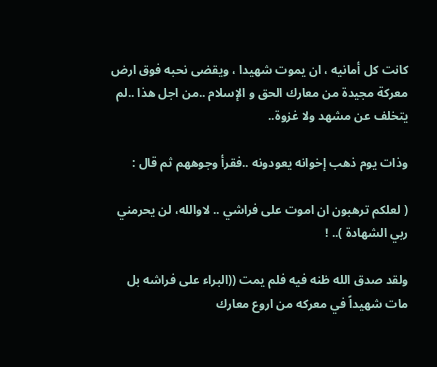كانت كل أمانيه ، ان يموت شهيدا ، ويقضى نحبه فوق ارض معركة مجيدة من معارك الحق و الإسلام ..من اجل هذا ..لم يتخلف عن مشهد ولا غزوة..

وذات يوم ذهب إخوانه يعودونه ..فقرأ وجوههم ثم قال :

( لعلكم ترهبون ان اموت على فراشي .. لاوالله، لن يحرمني ربي الشهادة ).. !

ولقد صدق الله ظنه فيه فلم يمت ((البراء على فراشه بل مات شهيداً في معركه من اروع معارك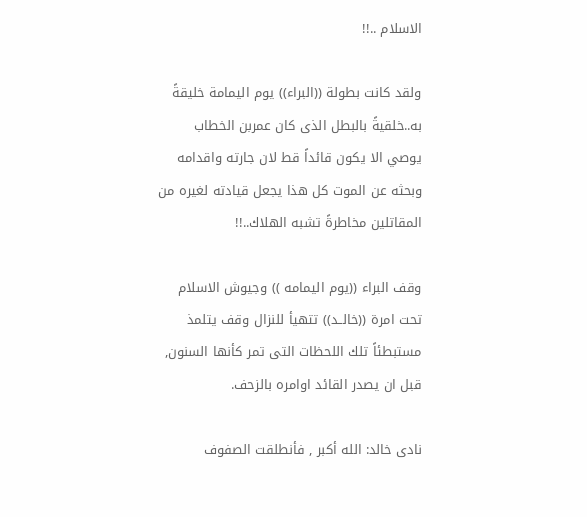الاسلام ..!!

ولقد كانت بطولة ((البراء)) يوم اليمامة خليقةً به..خلقيةً بالبطل الذى كان عمربن الخطاب يوصي الا يكون قائداً قط لان جارته واقدامه وبحثه عن الموت كل هذا يجعل قيادته لغيره من المقاتلين مخاطرةً تشبه الهلاك..!!

وقف البراء ((يوم اليمامه )) وجيوش الاسلام تحت امرة ((خالــد)) تتهيأ للنزال وقف يتلمذ مستبطئاً تلك اللحظات التى تمر كأنها السنون, قبل ان يصدر القائد اوامره بالزحف.

نادى خالد: الله أكبر , فأنطلقت الصفوف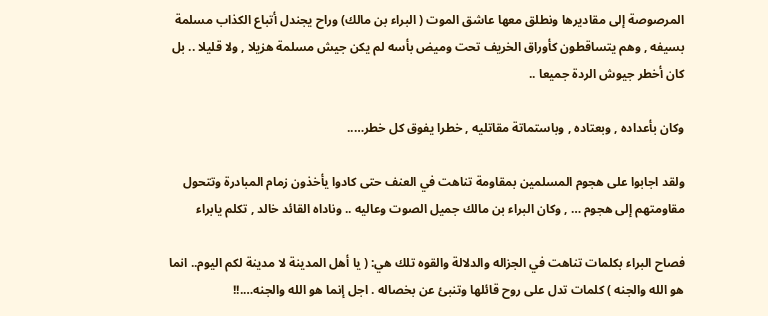المرصوصة إلى مقاديرها ونطلق معها عاشق الموت ( البراء بن مالك) وراح يجندل أتباع الكذاب مسلمة بسيفه , وهم يتساقطون كأوراق الخريف تحت وميض بأسه لم يكن جيش مسلمة هزيلا , ولا قليلا .. بل كان أخطر جيوش الردة جميعا ..

وكان بأعداده , وبعتاده , وباستماتة مقاتليه , خطرا يفوق كل خطر…..

ولقد اجابوا على هجوم المسلمين بمقاومة تناهت في العنف حتى كادوا يأخذون زمام المبادرة وتتحول مقاومتهم إلى هجوم … , وكان البراء بن مالك جميل الصوت وعاليه .. وناداه القائد خالد , تكلم يابراء

فصاح البراء بكلمات تناهت في الجزاله والدلالة والقوه تلك هي: ( يا أهل المدينة لا مدينة لكم اليوم.. انما هو الله والجنه ) كلمات تدل على روح قائلها وتنبئ عن بخصاله . اجل إنما هو الله والجنه….!!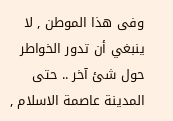وفى هذا الموطن , لا ينبغي أن تدور الخواطر حول شئ آخر .. حتى المدينة عاصمة الاسلام ,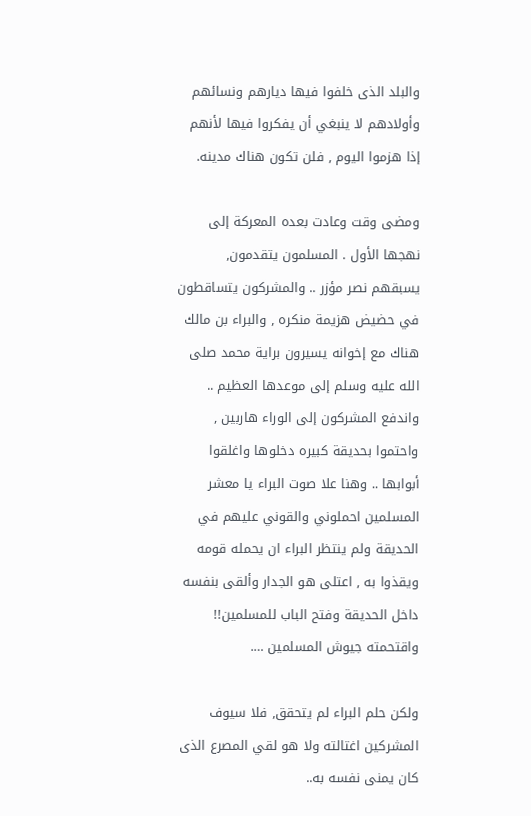والبلد الذى خلفوا فيها ديارهم ونسائهم وأولادهم لا ينبغي أن يفكروا فيها لأنهم إذا هزموا اليوم , فلن تكون هناك مدينه.

ومضى وقت وعادت بعده المعركة إلى نهجها الأول . المسلمون يتقدمون, يسبقهم نصر مؤزر .. والمشركون يتساقطون في حضيض هزيمة منكره , والبراء بن مالك هناك مع إخوانه يسيرون براية محمد صلى الله عليه وسلم إلى موعدها العظيم .. واندفع المشركون إلى الوراء هاربين , واحتموا بحديقة كبيره دخلوها واغلقوا أبوابها .. وهنا علا صوت البراء يا معشر المسلمين احملوني والقوني عليهم في الحديقة ولم ينتظر البراء ان يحمله قومه ويقذوا به , اعتلى هو الجدار وألقى بنفسه داخل الحديقة وفتح الباب للمسلمين!! واقتحمته جيوش المسلمين ….

ولكن حلم البراء لم يتحقق, فلا سيوف المشركين اغتالته ولا هو لقي المصرع الذى كان يمنى نفسه به..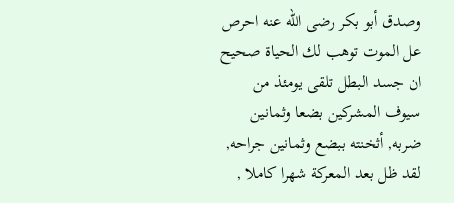وصدق أبو بكر رضى الله عنه احرص عل الموت توهب لك الحياة صحيح ان جسد البطل تلقى يومئذ من سيوف المشركين بضعا وثمانين ضربه, أثخنته ببضع وثمانين جراحه, لقد ظل بعد المعركة شهرا كاملا ,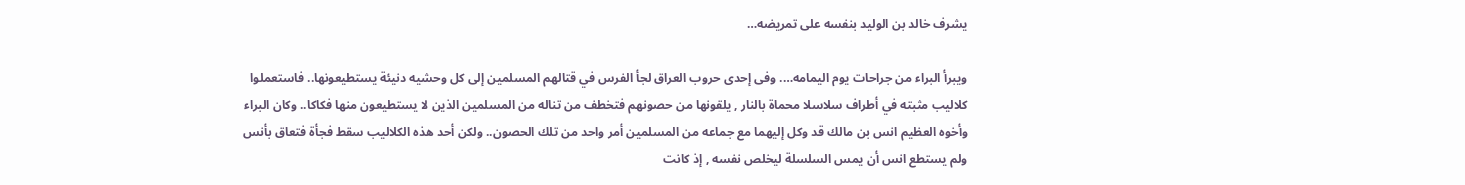يشرف خالد بن الوليد بنفسه على تمريضه…

ويبرأ البراء من جراحات يوم اليمامه…. وفى إحدى حروب العراق لجأ الفرس في قتالهم المسلمين إلى كل وحشيه دنيئة يستطيعونها.. فاستعملوا كلاليب مثبته في أطراف سلاسلا محماة بالنار , يلقونها من حصونهم فتخطف من تناله من المسلمين الذين لا يستطيعون منها فكاكا.. وكان البراء وأخوه العظيم انس بن مالك قد وكل إليهما مع جماعه من المسلمين أمر واحد من تلك الحصون.. ولكن أحد هذه الكلاليب سقط فجأة فتعاق بأنس ولم يستطع انس أن يمس السلسلة ليخلص نفسه , إذ كانت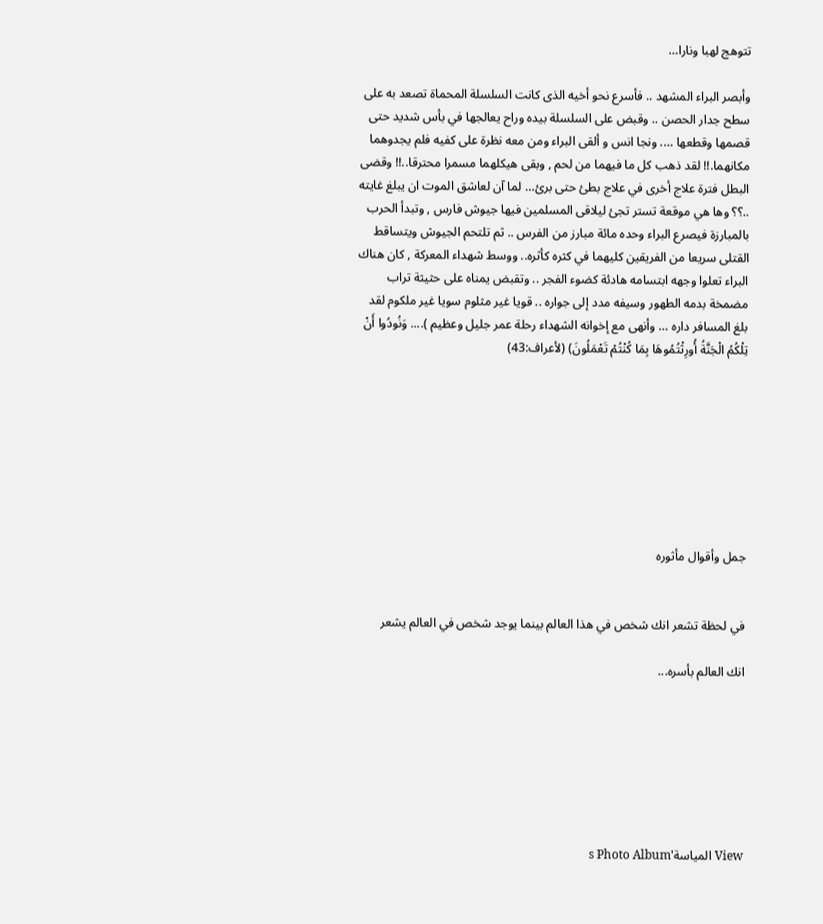تتوهج لهبا ونارا…

وأبصر البراء المشهد .. فأسرع نحو أخيه الذى كانت السلسلة المحماة تصعد به على سطح جدار الحصن .. وقبض على السلسلة بيده وراح يعالجها في بأس شديد حتى قصمها وقطعها …. ونجا انس و ألقى البراء ومن معه نظرة على كفيه فلم يجدوهما مكانهما.!! لقد ذهب كل ما فيهما من لحم , وبقى هيكلهما مسمرا محترقا..!! وقضى البطل فترة علاج أخرى في علاج بطئ حتى برئ… لما آن لعاشق الموت ان يبلغ غايته ..؟؟ وها هي موقعة تستر تجئ ليلاقى المسلمين فيها جيوش فارس , وتبدأ الحرب بالمبارزة فيصرع البراء وحده مائة مبارز من الفرس .. ثم تلتحم الجيوش ويتساقط القتلى سريعا من الفريقين كليهما في كثره كأثره.. ووسط شهداء المعركة , كان هناك البراء تعلوا وجهه ابتسامه هادئة كضوء الفجر .. وتقبض يمناه على حثيثة تراب مضمخة بدمه الطهور وسيفه مدد إلى جواره .. قويا غير مثلوم سويا غير ملكوم لقد بلغ المسافر داره … وأنهى مع إخوانه الشهداء رحلة عمر جليل وعظيم ).... وَنُودُوا أَنْ تِلْكُمُ الْجَنَّةُ أُورِثْتُمُوهَا بِمَا كُنْتُمْ تَعْمَلُونَ) (لأعراف:43)








جمل وأقوال مأثوره


في لحظة تشعر انك شخص في هذا العالم بينما يوجد شخص في العالم يشعر

انك العالم بأسره...







View المياسة's Photo Album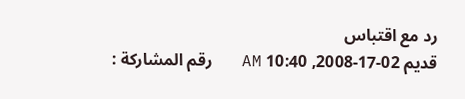رد مع اقتباس
قديم 02-17-2008, 10:40 AM   رقم المشاركة :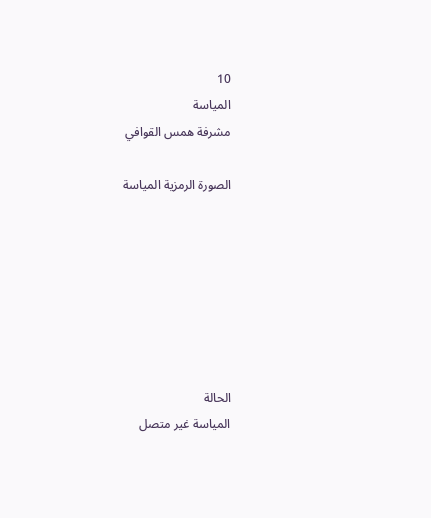10
المياسة
مشرفة همس القوافي

الصورة الرمزية المياسة







الحالة
المياسة غير متصل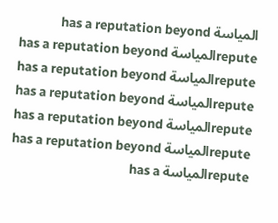المياسة has a reputation beyond reputeالمياسة has a reputation beyond reputeالمياسة has a reputation beyond reputeالمياسة has a reputation beyond reputeالمياسة has a reputation beyond reputeالمياسة has a reputation beyond reputeالمياسة has a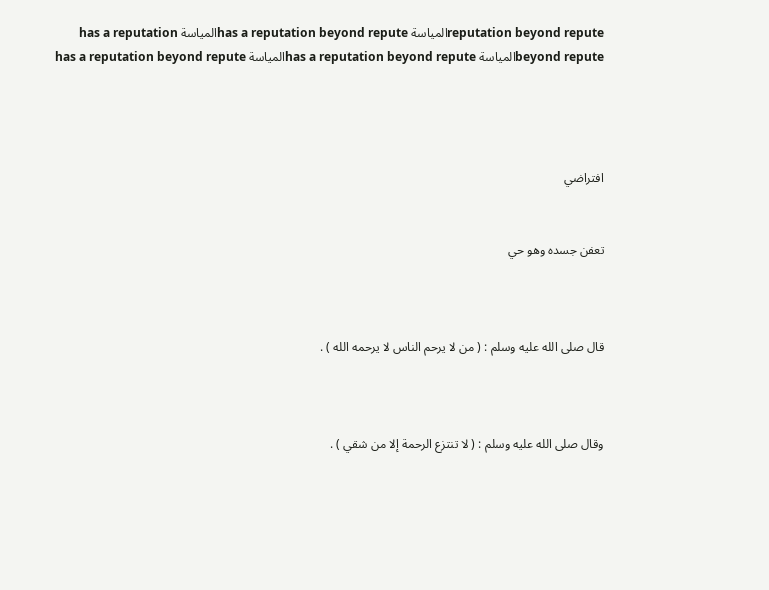reputation beyond reputeالمياسة has a reputation beyond reputeالمياسة has a reputation beyond reputeالمياسة has a reputation beyond reputeالمياسة has a reputation beyond repute




افتراضي


تعفن جسده وهو حي



قال صلى الله عليه وسلم : ( من لا يرحم الناس لا يرحمه الله ) .



وقال صلى الله عليه وسلم : ( لا تنتزع الرحمة إلا من شقي ) .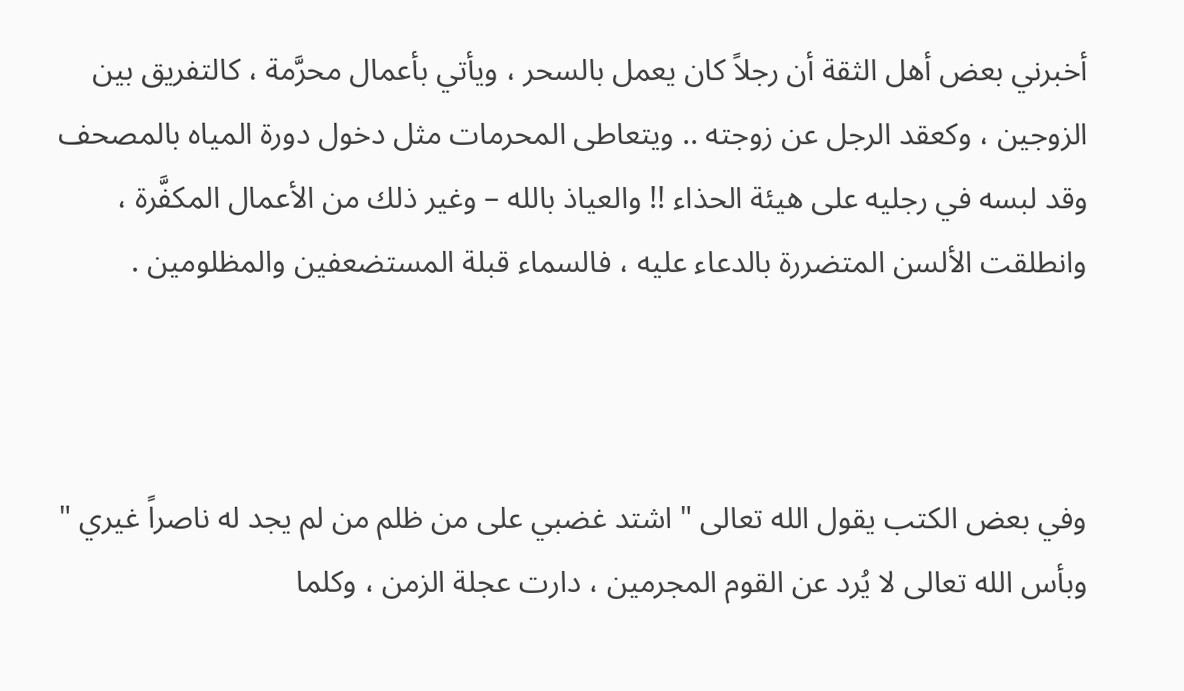أخبرني بعض أهل الثقة أن رجلاً كان يعمل بالسحر ، ويأتي بأعمال محرَّمة ، كالتفريق بين الزوجين ، وكعقد الرجل عن زوجته .. ويتعاطى المحرمات مثل دخول دورة المياه بالمصحف وقد لبسه في رجليه على هيئة الحذاء !! والعياذ بالله – وغير ذلك من الأعمال المكفَّرة ، وانطلقت الألسن المتضررة بالدعاء عليه ، فالسماء قبلة المستضعفين والمظلومين .



وفي بعض الكتب يقول الله تعالى " اشتد غضبي على من ظلم من لم يجد له ناصراً غيري " وبأس الله تعالى لا يُرد عن القوم المجرمين ، دارت عجلة الزمن ، وكلما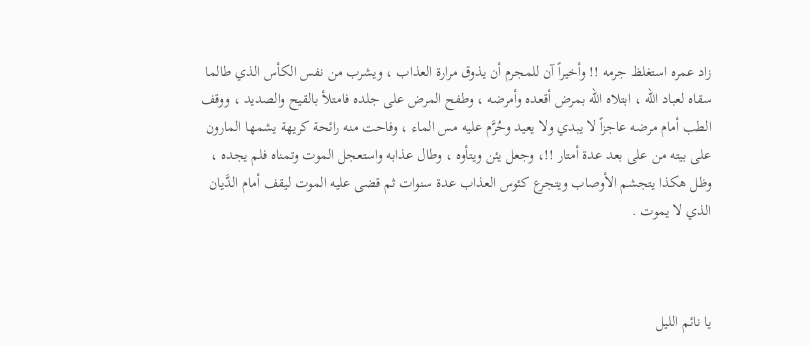زاد عمره استغلظ جرمه !! وأخيراً آن للمجرم أن يذوق مرارة العذاب ، ويشرب من نفس الكأس الذي طالما سقاه لعباد الله ، ابتلاه الله بمرض أقعده وأمرضه ، وطفح المرض على جلده فامتلأ بالقيح والصديد ، ووقف الطب أمام مرضه عاجزاً لا يبدي ولا يعيد وحُرَّم عليه مس الماء ، وفاحت منه رائحة كريهة يشمها المارون على بيته من على بعد عدة أمتار !!، وجعل يئن ويتأوه ، وطال عذابه واستعجل الموت وتمناه فلم يجده ، وظل هكذا يتجشم الأوصاب ويتجرع كئوس العذاب عدة سنوات ثم قضى عليه الموت ليقف أمام الدَّيان الذي لا يموت .



يا نائم الليل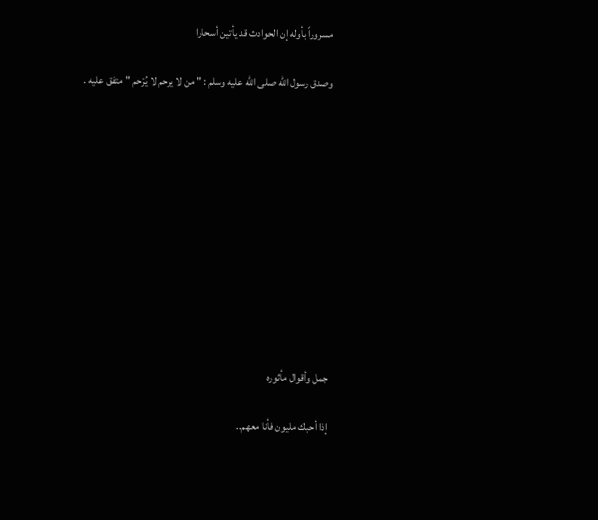مسروراً بأوله إن الحوادث قد يأتين أسحارا

وصدق رسول الله صلى الله عليه وسلم : " من لا يرحم لا يُرْحم " متفق عليه .











جمل وأقوال مأثوره

إذا أحبك مليون فأنا معهم..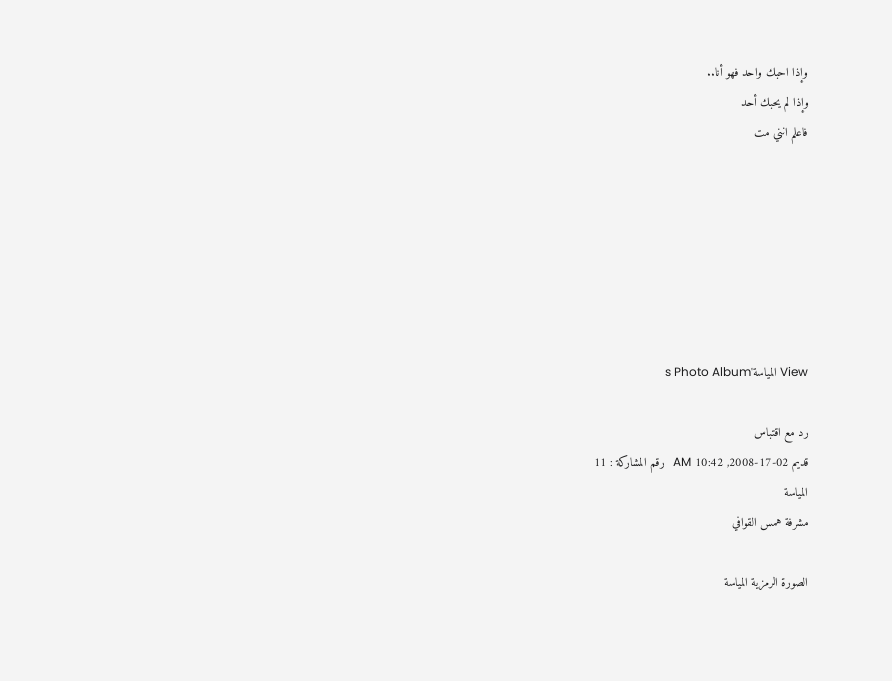وإذا احبك واحد فهو أنا..
وإذا لم يحبك أحد
فاعلم انني مت







View المياسة's Photo Album

رد مع اقتباس
قديم 02-17-2008, 10:42 AM   رقم المشاركة : 11
المياسة
مشرفة همس القوافي

الصورة الرمزية المياسة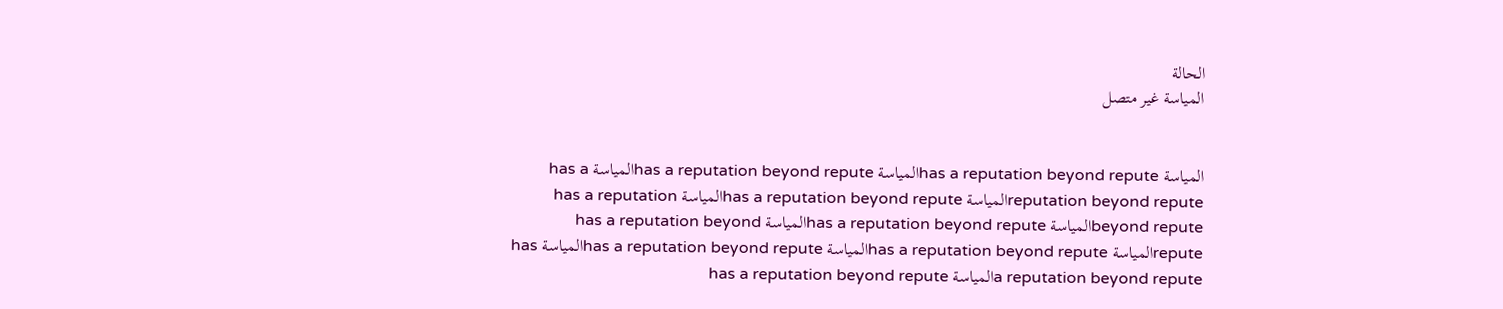الحالة
المياسة غير متصل


المياسة has a reputation beyond reputeالمياسة has a reputation beyond reputeالمياسة has a reputation beyond reputeالمياسة has a reputation beyond reputeالمياسة has a reputation beyond reputeالمياسة has a reputation beyond reputeالمياسة has a reputation beyond reputeالمياسة has a reputation beyond reputeالمياسة has a reputation beyond reputeالمياسة has a reputation beyond reputeالمياسة has a reputation beyond repute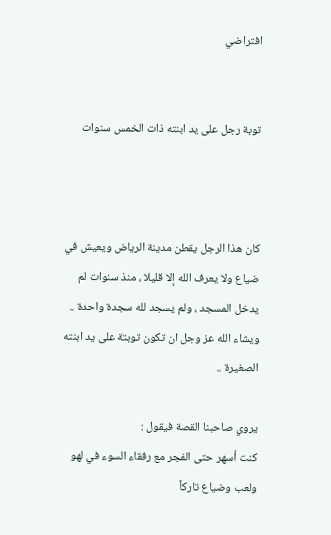افتراضي


توبة رجل على يد ابنته ذات الخمس سنوات



كان هذا الرجل يقطن مدينة الرياض ويعيش في ضياع ولا يعرف الله إلا قليلا ، منذ سنوات لم يدخل المسجد ، ولم يسجد لله سجدة واحدة .. ويشاء الله عز وجل ان تكون توبتة على يد ابنته الصغيرة ..

يروي صاحبنا القصة فيقول :
كنت أسهر حتى الفجر مع رفقاء السوء في لهو ولعب وضياع تاركاً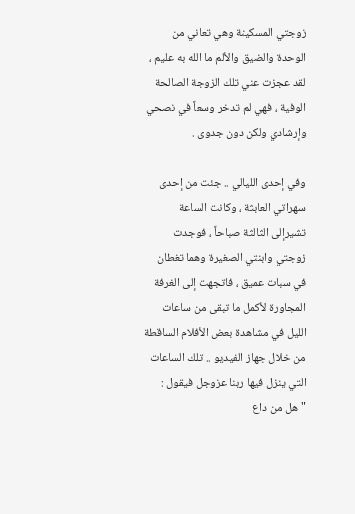زوجتي المسكينة وهي تعاني من الوحدة والضيق والألم ما الله به عليم ، لقد عجزت عني تلك الزوجة الصالحة الوفية ، فهي لم تدخر وسعاً في نصحي وإرشادي ولكن دون جدوى .

وفي إحدى الليالي .. جئت من إحدى سهراتي العابثة ، وكانت الساعة تشيرإلى الثالثة صباحاً ، فوجدت زوجتي وابنتي الصغيرة وهما تغطان في سبات عميق ، فاتجهت إلى الغرفة المجاورة لأكمل ما تبقى من ساعات الليل في مشاهدة بعض الأفلام الساقطة من خلال جهاز الفيديو .. تلك الساعات التي ينزل فيها ربنا عزوجل فيقول :
"هل من داع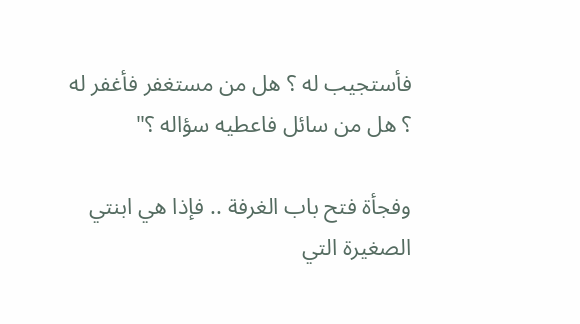فأستجيب له ؟ هل من مستغفر فأغفر له ؟ هل من سائل فاعطيه سؤاله ؟"

وفجأة فتح باب الغرفة .. فإذا هي ابنتي الصغيرة التي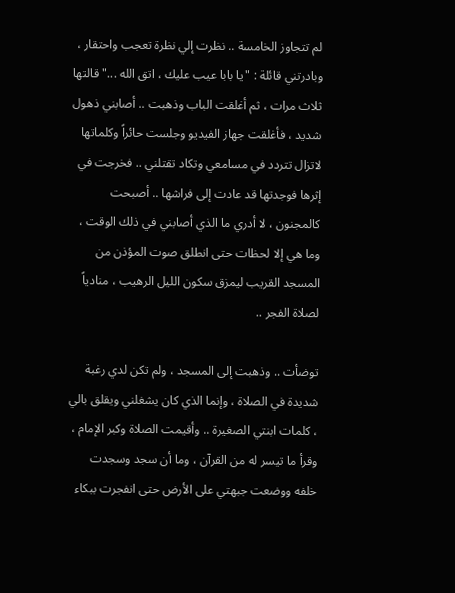لم تتجاوز الخامسة .. نظرت إلي نظرة تعجب واحتقار ، وبادرتني قائلة : "يا بابا عيب عليك ، اتق الله ..." قالتها ثلاث مرات ، ثم أغلقت الباب وذهبت .. أصابني ذهول شديد ، فأغلقت جهاز الفيديو وجلست حائراً وكلماتها لاتزال تتردد في مسامعي وتكاد تقتلني .. فخرجت في إثرها فوجدتها قد عادت إلى فراشها .. أصبحت كالمجنون ، لا أدري ما الذي أصابني في ذلك الوقت ، وما هي إلا لحظات حتى انطلق صوت المؤذن من المسجد القريب ليمزق سكون الليل الرهيب ، منادياً لصلاة الفجر ..

توضأت .. وذهبت إلى المسجد ، ولم تكن لدي رغبة شديدة في الصلاة ، وإنما الذي كان يشغلني ويقلق بالي ، كلمات ابنتي الصغيرة .. وأقيمت الصلاة وكبر الإمام ، وقرأ ما تيسر له من القرآن ، وما أن سجد وسجدت خلفه ووضعت جبهتي على الأرض حتى انفجرت ببكاء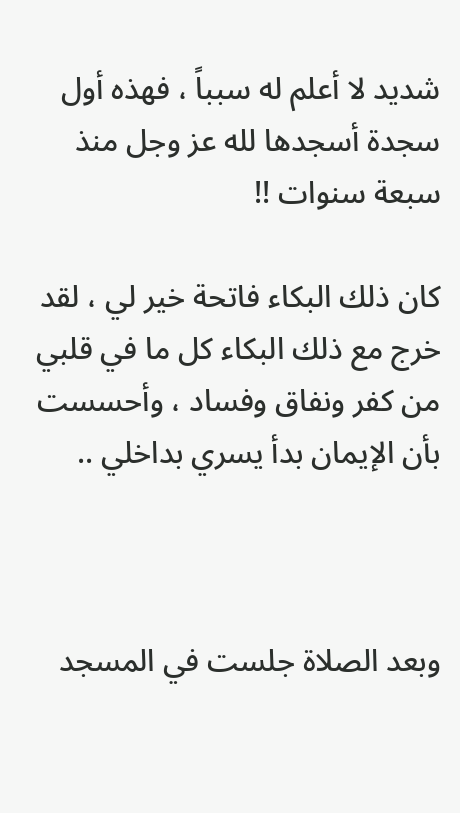شديد لا أعلم له سبباً ، فهذه أول سجدة أسجدها لله عز وجل منذ سبعة سنوات !!

كان ذلك البكاء فاتحة خير لي ، لقد خرج مع ذلك البكاء كل ما في قلبي من كفر ونفاق وفساد ، وأحسست بأن الإيمان بدأ يسري بداخلي ..



وبعد الصلاة جلست في المسجد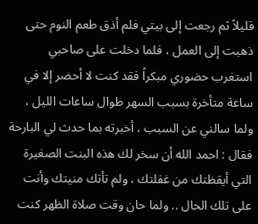قليلاً ثم رجعت إلى بيتي فلم أذق طعم النوم حتى ذهبت إلى العمل ، فلما دخلت على صاحبي استغرب حضوري مبكراُ فقد كنت لا أحضر إلا في ساعة متأخرة بسبب السهر طوال ساعات الليل ، ولما سالني عن السبب ، أخبرته بما حدث لي البارحة فقال : احمد الله أن سخر لك هذه البنت الصغيرة التي أيقظتك من غفلتك ، ولم تأتك منيتك وأنت على تلك الحال .. ولما حان وقت صلاة الظهر كنت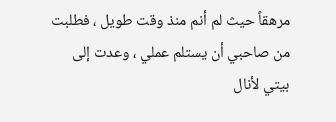مرهقاً حيث لم أنم منذ وقت طويل ، فطلبت من صاحبي أن يستلم عملي ، وعدت إلى بيتي لأنال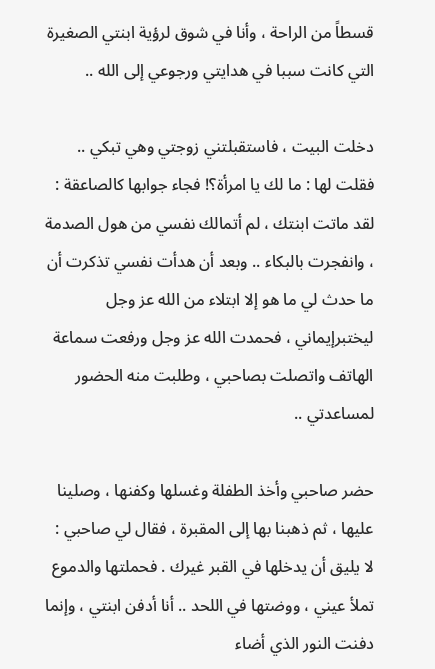قسطاً من الراحة ، وأنا في شوق لرؤية ابنتي الصغيرة التي كانت سببا في هدايتي ورجوعي إلى الله ..

دخلت البيت ، فاستقبلتني زوجتي وهي تبكي .. فقلت لها : ما لك يا امرأة؟! فجاء جوابها كالصاعقة : لقد ماتت ابنتك ، لم أتمالك نفسي من هول الصدمة ، وانفجرت بالبكاء .. وبعد أن هدأت نفسي تذكرت أن ما حدث لي ما هو إلا ابتلاء من الله عز وجل ليختبرإيماني ، فحمدت الله عز وجل ورفعت سماعة الهاتف واتصلت بصاحبي ، وطلبت منه الحضور لمساعدتي ..

حضر صاحبي وأخذ الطفلة وغسلها وكفنها ، وصلينا عليها ، ثم ذهبنا بها إلى المقبرة ، فقال لي صاحبي : لا يليق أن يدخلها في القبر غيرك . فحملتها والدموع تملأ عيني ، ووضتها في اللحد .. أنا أدفن ابنتي ، وإنما دفنت النور الذي أضاء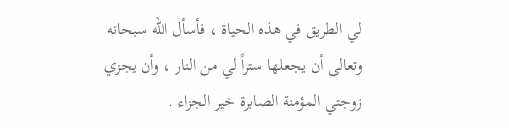لي الطريق في هذه الحياة ، فأسأل الله سبحانه وتعالى أن يجعلها ستراً لي من النار ، وأن يجزي زوجتي المؤمنة الصابرة خير الجزاء .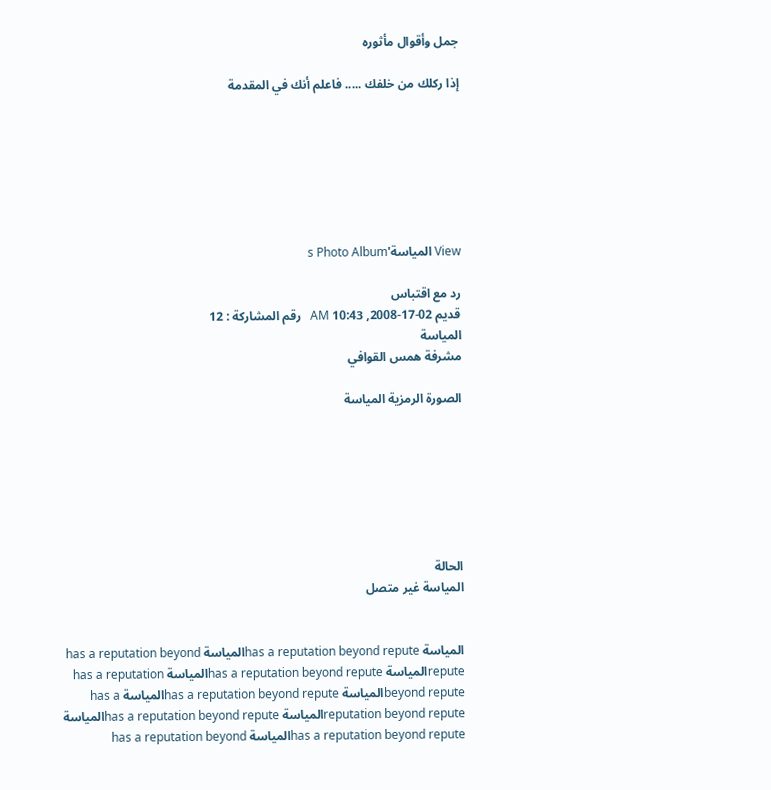جمل وأقوال مأثوره

إذا ركلك من خلفك ..... فاعلم أنك في المقدمة







View المياسة's Photo Album

رد مع اقتباس
قديم 02-17-2008, 10:43 AM   رقم المشاركة : 12
المياسة
مشرفة همس القوافي

الصورة الرمزية المياسة







الحالة
المياسة غير متصل


المياسة has a reputation beyond reputeالمياسة has a reputation beyond reputeالمياسة has a reputation beyond reputeالمياسة has a reputation beyond reputeالمياسة has a reputation beyond reputeالمياسة has a reputation beyond reputeالمياسة has a reputation beyond reputeالمياسة has a reputation beyond reputeالمياسة has a reputation beyond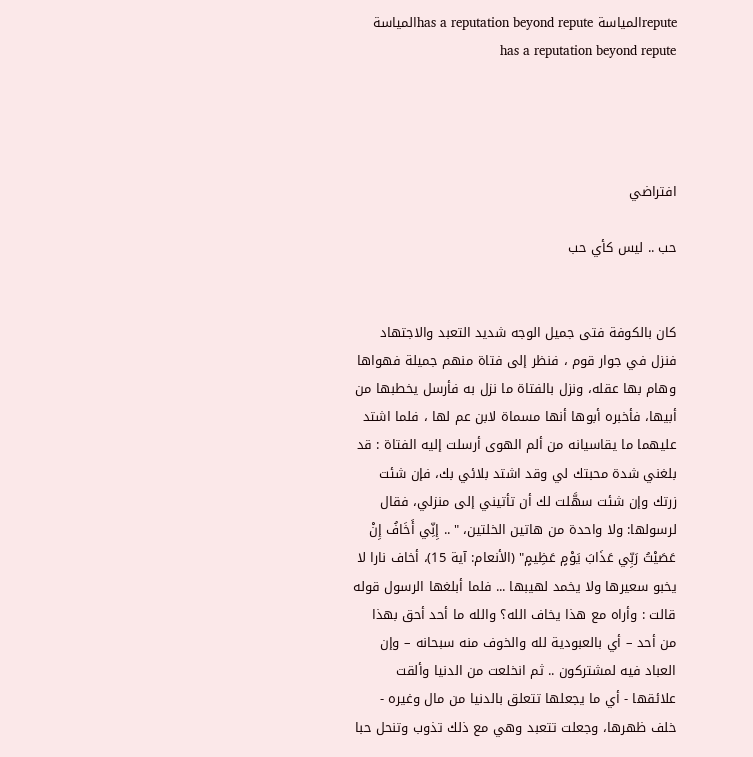reputeالمياسة has a reputation beyond reputeالمياسة has a reputation beyond repute




افتراضي

حب .. ليس كأي حب


كان بالكوفة فتى جميل الوجه شديد التعبد والاجتهاد فنزل في جوار قوم ، فنظر إلى فتاة منهم جميلة فهواها وهام بها عقله، ونزل بالفتاة ما نزل به فأرسل يخطبها من أبيها، فأخبره أبوها أنها مسماة لابن عم لها ، فلما اشتد عليهما ما يقاسيانه من ألم الهوى أرسلت إليه الفتاة : قد بلغني شدة محبتك لي وقد اشتد بلائي بك، فإن شئت زرتك وإن شئت سهَّلت لك أن تأتيني إلى منزلي، فقال لرسولها: ولا واحدة من هاتين الخلتين، " .. إِنِّي أَخَافُ إِنْ عَصَيْتُ رَبِّي عَذَابَ يَوْمٍ عَظِيمٍ" (الأنعام: آية 15)، أخاف نارا لا يخبو سعيرها ولا يخمد لهيبها ... فلما أبلغها الرسول قوله قالت : وأراه مع هذا يخاف الله؟ والله ما أحد أحق بهذا من أحد – أي بالعبودية لله والخوف منه سبحانه – وإن العباد فيه لمشتركون .. ثم انخلعت من الدنيا وألقت علائقها - أي ما يجعلها تتعلق بالدنيا من مال وغيره - خلف ظهرها، وجعلت تتعبد وهي مع ذلك تذوب وتنحل حبا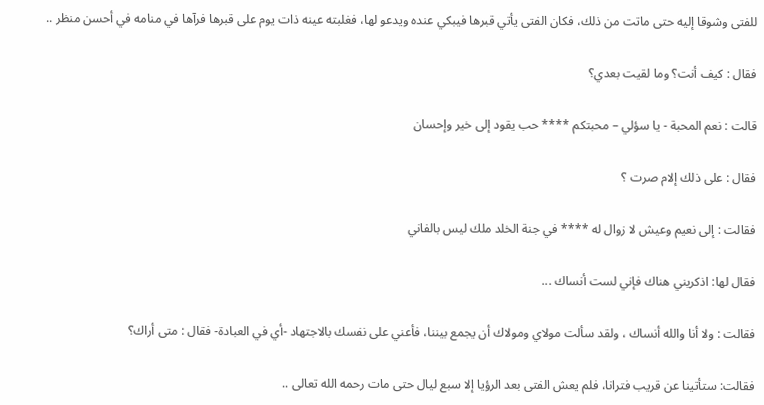للفتى وشوقا إليه حتى ماتت من ذلك، فكان الفتى يأتي قبرها فيبكي عنده ويدعو لها، فغلبته عينه ذات يوم على قبرها فرآها في منامه في أحسن منظر ..

فقال : كيف أنت؟ وما لقيت بعدي؟

قالت : نعم المحبة - يا سؤلي – محبتكم **** حب يقود إلى خير وإحسان

فقال : على ذلك إلام صرت ؟

فقالت : إلى نعيم وعيش لا زوال له **** في جنة الخلد ملك ليس بالفاني

فقال لها: اذكريني هناك فإني لست أنساك ...

فقالت : ولا أنا والله أنساك ، ولقد سألت مولاي ومولاك أن يجمع بيننا، فأعني على نفسك بالاجتهاد -أي في العبادة- فقال : متى أراك؟

فقالت: ستأتينا عن قريب فترانا، فلم يعش الفتى بعد الرؤيا إلا سبع ليال حتى مات رحمه الله تعالى ..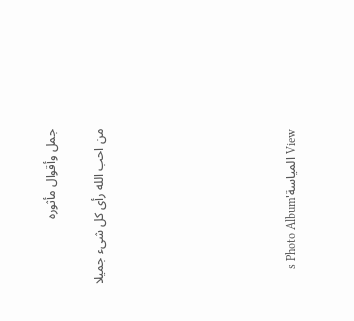جمل وأقوال مأثوره

من احب الله رأى كل شىء جميلا







View المياسة's Photo Album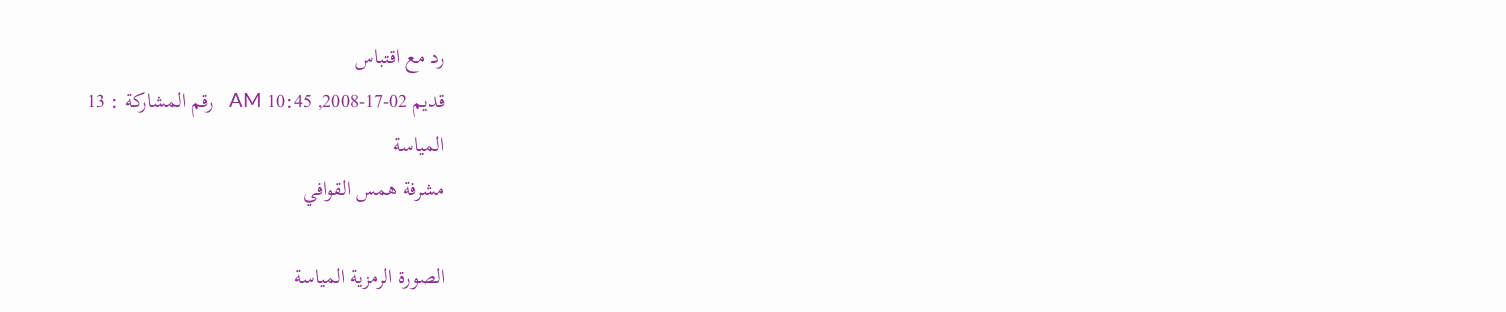رد مع اقتباس
قديم 02-17-2008, 10:45 AM   رقم المشاركة : 13
المياسة
مشرفة همس القوافي

الصورة الرمزية المياسة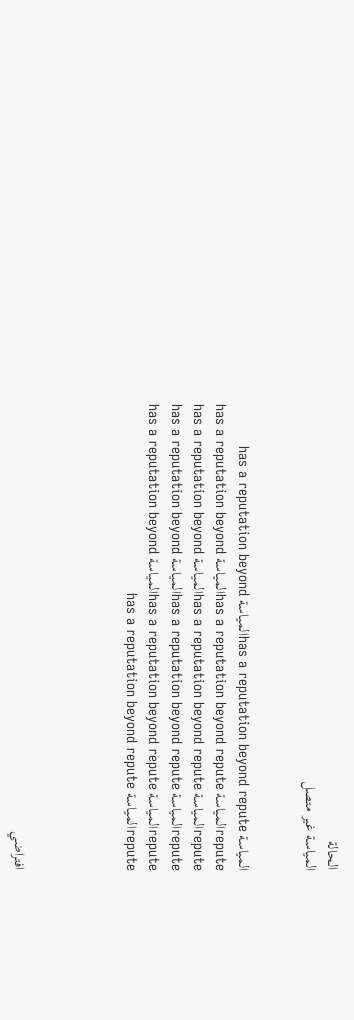الحالة
المياسة غير متصل


المياسة has a reputation beyond reputeالمياسة has a reputation beyond reputeالمياسة has a reputation beyond reputeالمياسة has a reputation beyond reputeالمياسة has a reputation beyond reputeالمياسة has a reputation beyond reputeالمياسة has a reputation beyond reputeالمياسة has a reputation beyond reputeالمياسة has a reputation beyond reputeالمياسة has a reputation beyond reputeالمياسة has a reputation beyond repute




افتراضي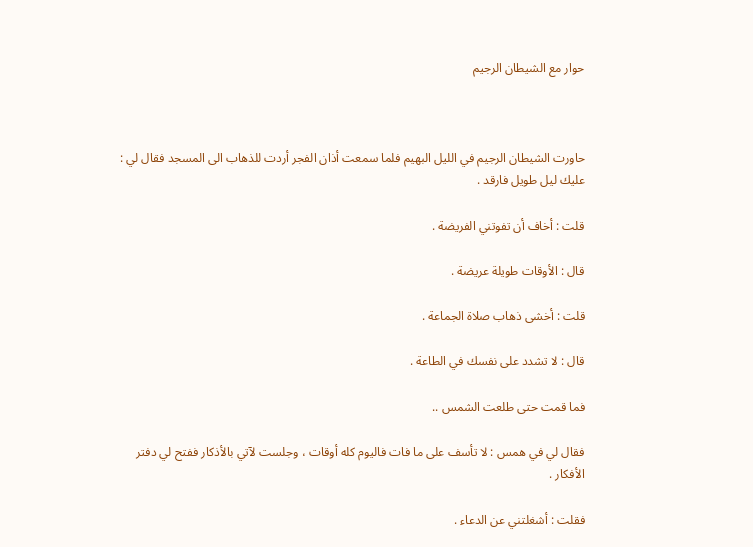حوار مع الشيطان الرجيم



حاورت الشيطان الرجيم في الليل البهيم فلما سمعت أذان الفجر أردت للذهاب الى المسجد فقال لي : عليك ليل طويل فارقد .

قلت : أخاف أن تفوتني الفريضة .

قال : الأوقات طويلة عريضة .

قلت : أخشى ذهاب صلاة الجماعة .

قال : لا تشدد على نفسك في الطاعة .

فما قمت حتى طلعت الشمس ..

فقال لي في همس : لا تأسف على ما فات فاليوم كله أوقات ، وجلست لآتي بالأذكار ففتح لي دفتر الأفكار .

فقلت : أشغلتني عن الدعاء .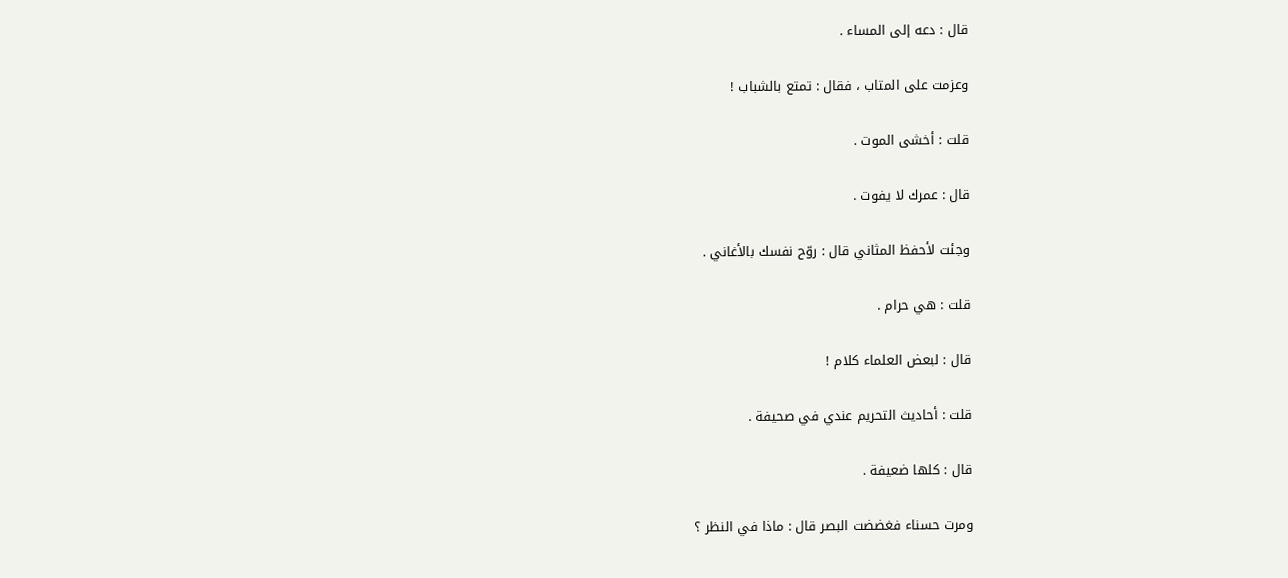قال : دعه إلى المساء .

وعزمت على المتاب ، فقال : تمتع بالشباب !

قلت : أخشى الموت .

قال : عمرك لا يفوت .

وجئت لأحفظ المثاني قال : روّح نفسك بالأغاني .

قلت : هي حرام .

قال : لبعض العلماء كلام !

قلت : أحاديث التحريم عندي في صحيفة .

قال : كلها ضعيفة .

ومرت حسناء فغضضت البصر قال : ماذا في النظر ؟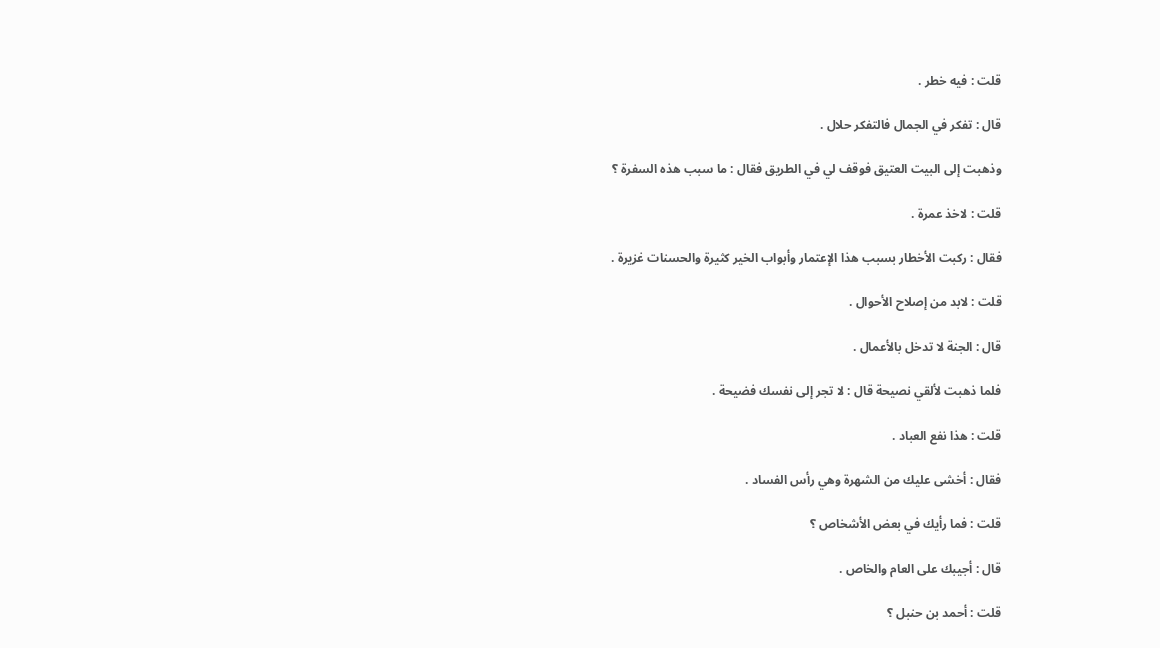قلت : فيه خطر .

قال : تفكر في الجمال فالتفكر حلال .

وذهبت إلى البيت العتيق فوقف لي في الطريق فقال : ما سبب هذه السفرة ؟

قلت : لاخذ عمرة .

فقال : ركبت الأخطار بسبب هذا الإعتمار وأبواب الخير كثيرة والحسنات غزيرة .

قلت : لابد من إصلاح الأحوال .

قال : الجنة لا تدخل بالأعمال .

فلما ذهبت لألقي نصيحة قال : لا تجر إلى نفسك فضيحة .

قلت : هذا نفع العباد .

فقال : أخشى عليك من الشهرة وهي رأس الفساد .

قلت : فما رأيك في بعض الأشخاص ؟

قال : أجيبك على العام والخاص .

قلت : أحمد بن حنبل ؟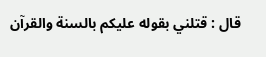قال : قتلني بقوله عليكم بالسنة والقرآن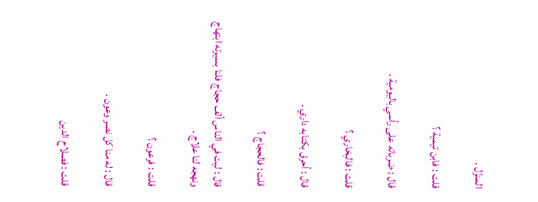المنزّل .

قلت : فابن تيمية ؟

قال : ضرباته على رأسي باليومية .

قلت : فالبخاري ؟

قال : أحرق بكتابه داري .

قلت : فالحجاج ؟

قال : ليت في الناس ألف حجاج فلنا بسيرته ابتهاج ونهجه لنا علاج .

قلت : فرعون ؟

قال : له منا كل نصر وعون .

قلت : فصلاح الدين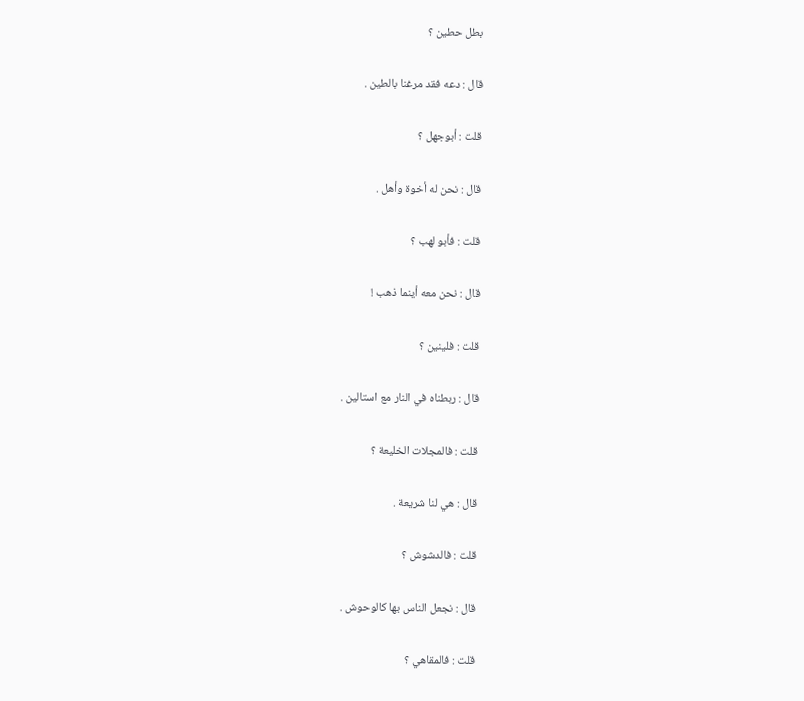بطل حطين ؟

قال : دعه فقد مرغنا بالطين .

قلت : أبوجهل ؟

قال : نحن له أخوة وأهل .

قلت : فأبو لهب ؟

قال : نحن معه أينما ذهب !

قلت : فلينين ؟

قال : ربطناه في النار مع استالين .

قلت : فالمجلات الخليعة ؟

قال : هي لنا شريعة .

قلت : فالدشوش ؟

قال : نجعل الناس بها كالوحوش .

قلت : فالمقاهي ؟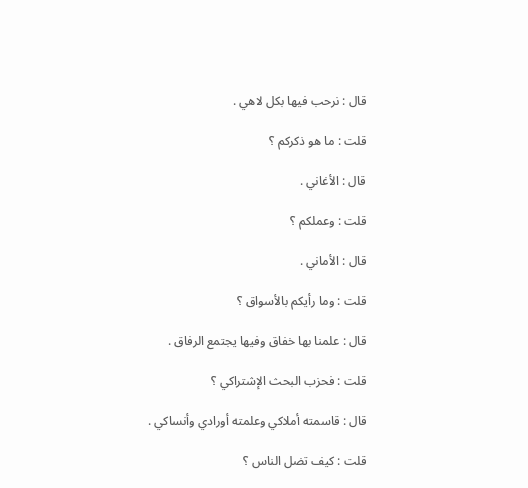قال : نرحب فيها بكل لاهي .

قلت : ما هو ذكركم ؟

قال : الأغاني .

قلت : وعملكم ؟

قال : الأماني .

قلت : وما رأيكم بالأسواق ؟

قال : علمنا بها خفاق وفيها يجتمع الرفاق .

قلت : فحزب البحث الإشتراكي ؟

قال : قاسمته أملاكي وعلمته أورادي وأنساكي .

قلت : كيف تضل الناس ؟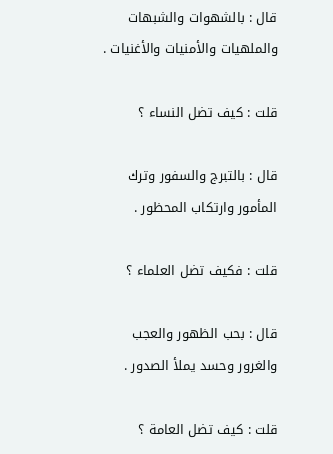قال : بالشهوات والشبهات والملهيات والأمنيات والأغنيات .

قلت : كيف تضل النساء ؟

قال : بالتبرج والسفور وترك المأمور وارتكاب المحظور .

قلت : فكيف تضل العلماء ؟

قال : بحب الظهور والعجب والغرور وحسد يملأ الصدور .

قلت : كيف تضل العامة ؟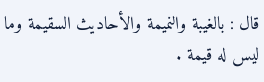قال : بالغيبة والنميمة والأحاديث السقيمة وما ليس له قيمة .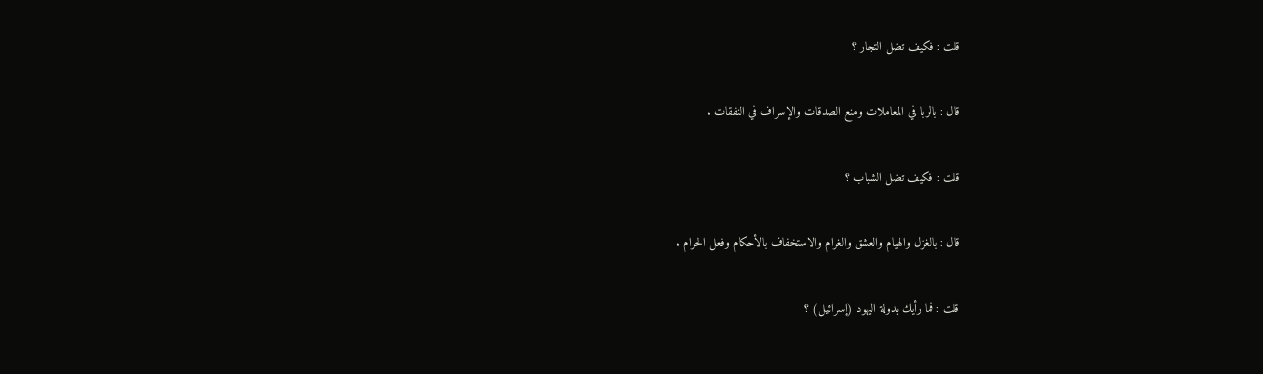قلت : فكيف تضل التجار ؟

قال : بالربا في المعاملات ومنع الصدقات والإسراف في النفقات .

قلت : فكيف تضل الشباب ؟

قال : بالغزل والهيام والعشق والغرام والاستخفاف بالأحكام وفعل الحرام .

قلت : فما رأيك بدولة اليهود (إسرائيل) ؟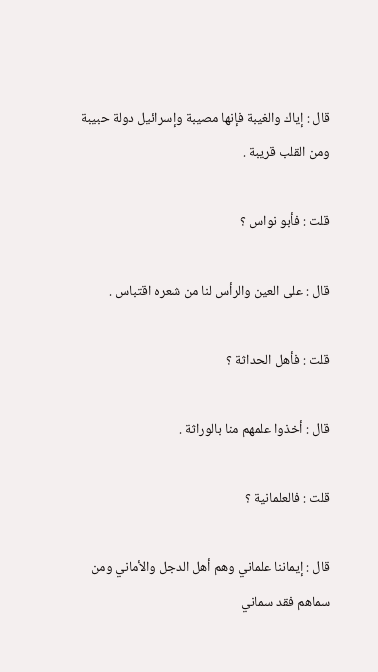قال : إياك والغيبة فإنها مصيبة وإسرائيل دولة حبيبة ومن القلب قريبة .

قلت : فأبو نواس ؟

قال : على العين والرأس لنا من شعره اقتباس .

قلت : فأهل الحداثة ؟

قال : أخذوا علمهم منا بالوراثة .

قلت : فالعلمانية ؟

قال : إيماننا علماني وهم أهل الدجل والأماني ومن سماهم فقد سماني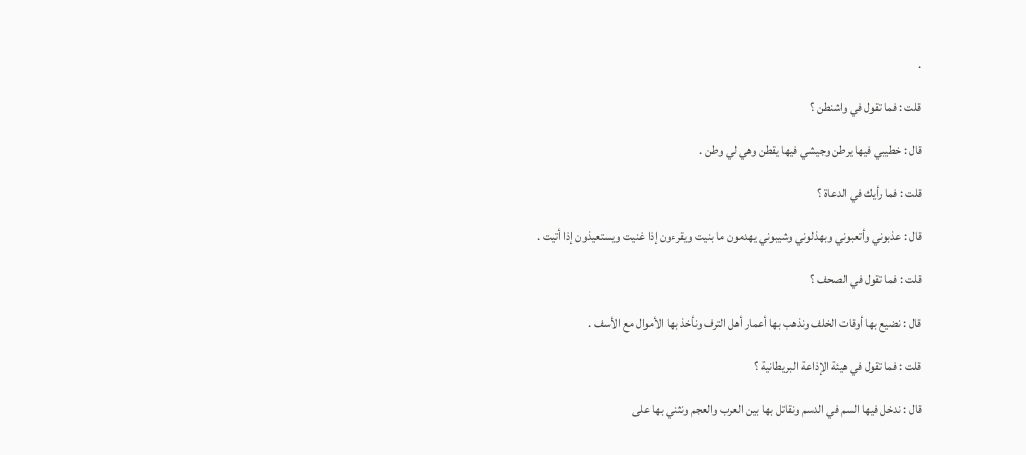.

قلت : فما تقول في واشنطن ؟

قال : خطيبي فيها يرطن وجيشي فيها يقطن وهي لي وطن .

قلت : فما رأيك في الدعاة ؟

قال : عذبوني وأتعبوني وبهذلوني وشيبوني يهدمون ما بنيت ويقرءون إذا غنيت ويستعيذون إذا أتيت .

قلت : فما تقول في الصحف ؟

قال : نضيع بها أوقات الخلف ونذهب بها أعمار أهل الترف ونأخذ بها الأموال مع الأسف .

قلت : فما تقول في هيئة الإذاعة البريطانية ؟

قال : ندخل فيها السم في الدسم ونقاتل بها بين العرب والعجم ونثني بها على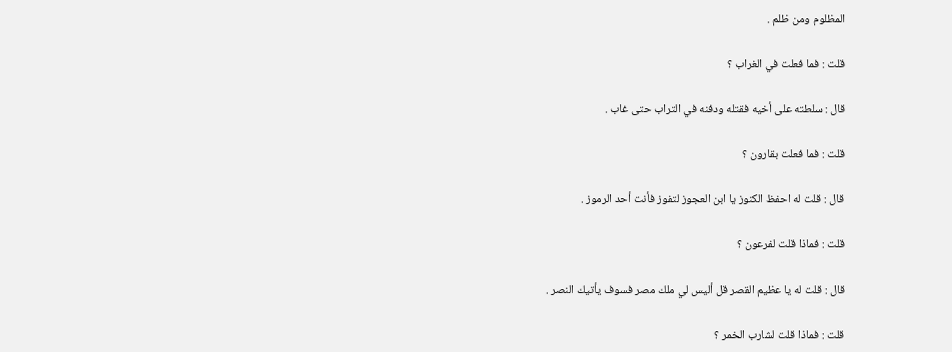المظلوم ومن ظلم .

قلت : فما فعلت في الغراب ؟

قال : سلطته على أخيه فقتله ودفنه في التراب حتى غاب .

قلت : فما فعلت بقارون ؟

قال : قلت له احفظ الكنوز يا ابن العجوز لتفوز فأنت أحد الرموز .

قلت : فماذا قلت لفرعون ؟

قال : قلت له يا عظيم القصر قل أليس لي ملك مصر فسوف يأتيك النصر .

قلت : فماذا قلت لشارب الخمر ؟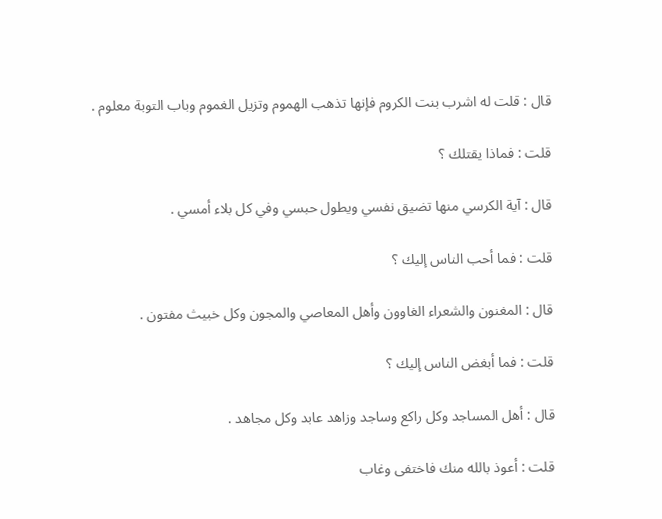قال : قلت له اشرب بنت الكروم فإنها تذهب الهموم وتزيل الغموم وباب التوبة معلوم .

قلت : فماذا يقتلك ؟

قال : آية الكرسي منها تضيق نفسي ويطول حبسي وفي كل بلاء أمسي .

قلت : فما أحب الناس إليك ؟

قال : المغنون والشعراء الغاوون وأهل المعاصي والمجون وكل خبيث مفتون .

قلت : فما أبغض الناس إليك ؟

قال : أهل المساجد وكل راكع وساجد وزاهد عابد وكل مجاهد .

قلت : أعوذ بالله منك فاختفى وغاب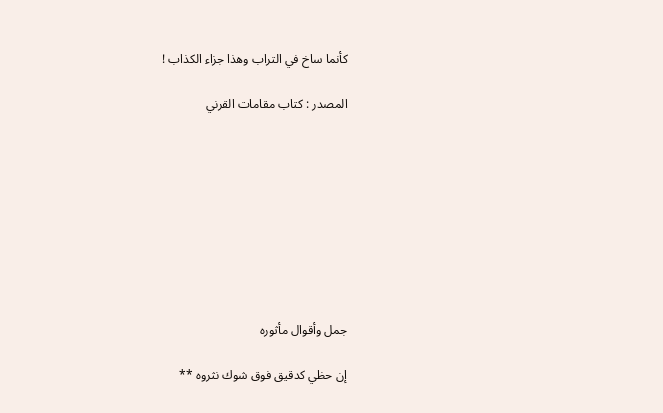كأنما ساخ في التراب وهذا جزاء الكذاب !

المصدر : كتاب مقامات القرني









جمل وأقوال مأثوره

إن حظي كدقيق فوق شوك نثروه **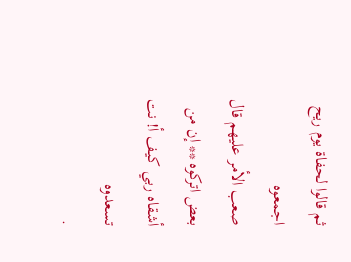ثم قالوا لحفاة يوم ريح اجمعوه
صعب الأمر عليهم قال بعض اتركوه ** إن من أشقاه ربي كيف أ! نت تسعدوه
.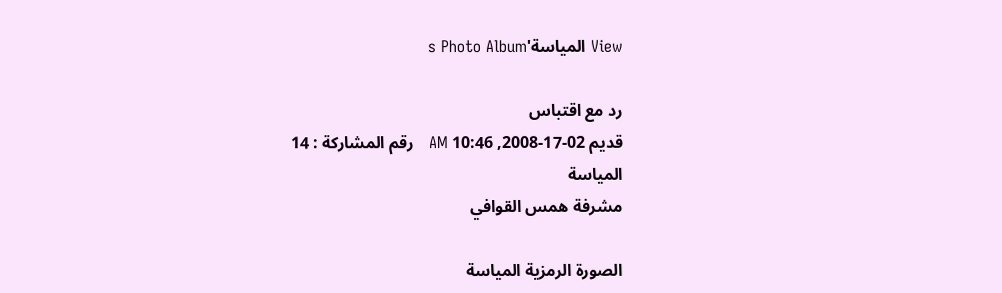View المياسة's Photo Album

رد مع اقتباس
قديم 02-17-2008, 10:46 AM   رقم المشاركة : 14
المياسة
مشرفة همس القوافي

الصورة الرمزية المياسة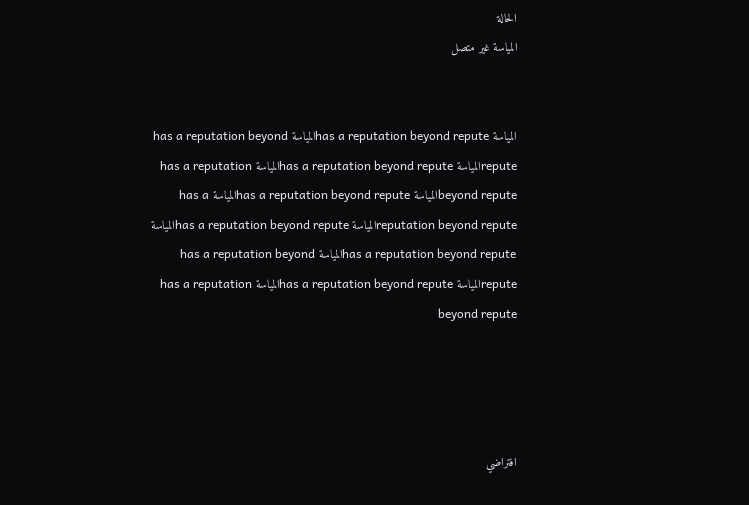الحالة
المياسة غير متصل


المياسة has a reputation beyond reputeالمياسة has a reputation beyond reputeالمياسة has a reputation beyond reputeالمياسة has a reputation beyond reputeالمياسة has a reputation beyond reputeالمياسة has a reputation beyond reputeالمياسة has a reputation beyond reputeالمياسة has a reputation beyond reputeالمياسة has a reputation beyond reputeالمياسة has a reputation beyond reputeالمياسة has a reputation beyond repute




افتراضي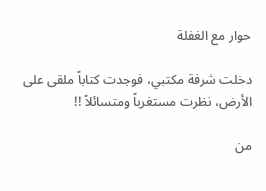حوار مع الغفلة

دخلت شرفة مكتبي، فوجدت كتاباً ملقى على الأرض، نظرت مستغرباً ومتسائلاً !!

من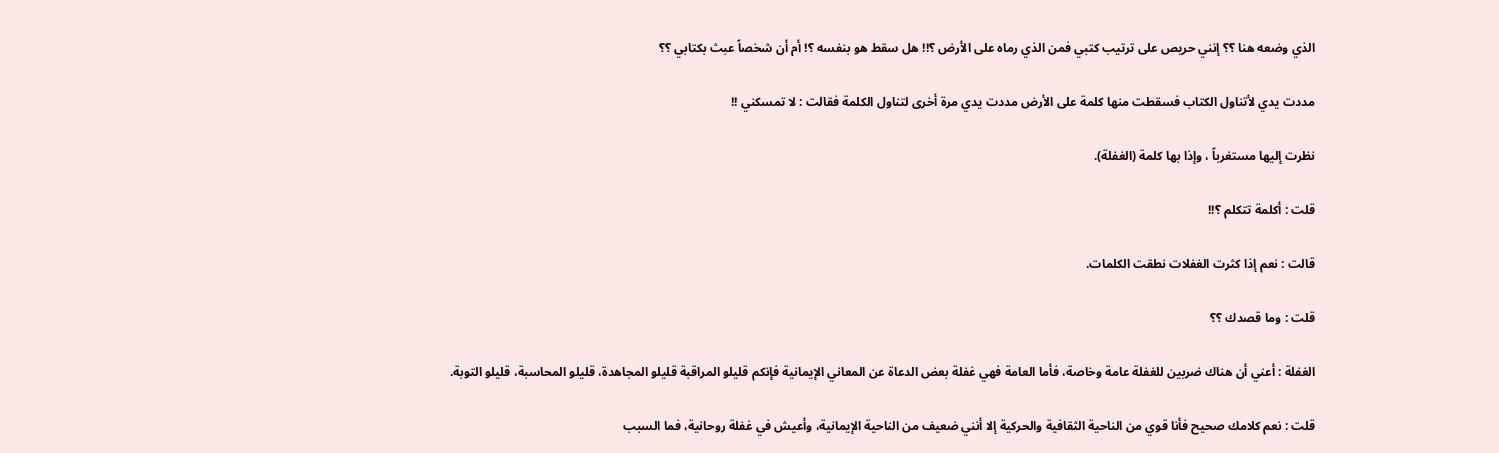الذي وضعه هنا ؟؟ إنني حريص على ترتيب كتبي فمن الذي رماه على الأرض ؟!! هل سقط هو بنفسه ؟! أم أن شخصاً عبث بكتابي ؟؟

مددت يدي لأتناول الكتاب فسقطت منها كلمة على الأرض مددت يدي مرة أخرى لتناول الكلمة فقالت : لا تمسكني !!

نظرت إليها مستغرباً ، وإذا بها كلمة (الغفلة).

قلت : أكلمة تتكلم ؟!!

قالت : نعم إذا كثرت الغفلات نطقت الكلمات.

قلت : وما قصدك ؟؟

الغفلة : أعني أن هناك ضربين للغفلة عامة وخاصة، فأما العامة فهي غفلة بعض الدعاة عن المعاني الإيمانية فإنكم قليلو المراقبة قليلو المجاهدة، قليلو المحاسبة، قليلو التوبة.

قلت : نعم كلامك صحيح فأنا قوي من الناحية الثقافية والحركية إلا أنني ضعيف من الناحية الإيمانية، وأعيش في غفلة روحانية، فما السبب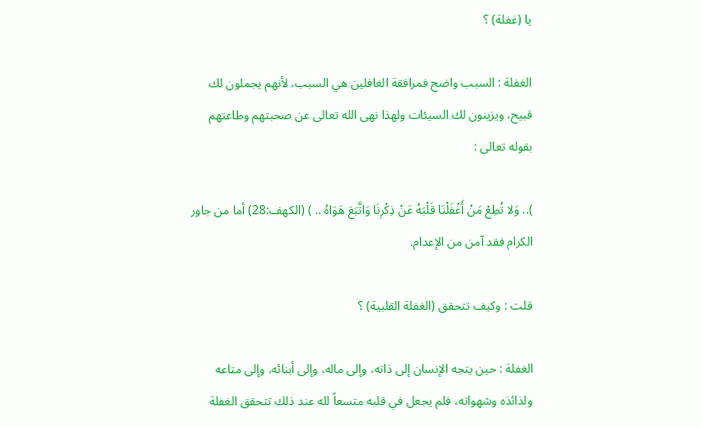يا (غفلة) ؟

الغفلة : السبب واضح فمرافقة الغافلين هي السبب، لأنهم يجملون لك قبيح، ويزينون لك السيئات ولهذا نهى الله تعالى عن صحبتهم وطاعتهم بقوله تعالى :

).. وَلا تُطِعْ مَنْ أَغْفَلْنَا قَلْبَهُ عَنْ ذِكْرِنَا وَاتَّبَعَ هَوَاهُ .. ) (الكهف:28) أما من جاور الكرام فقد آمن من الإعدام.

قلت : وكيف تتحقق (الغفلة القلبية) ؟

الغفلة : حين يتجه الإنسان إلى ذاته، وإلى ماله، وإلى أبنائه، وإلى متاعه ولذائذه وشهواته، فلم يجعل في قلبه متسعاً لله عند ذلك تتحقق الغفلة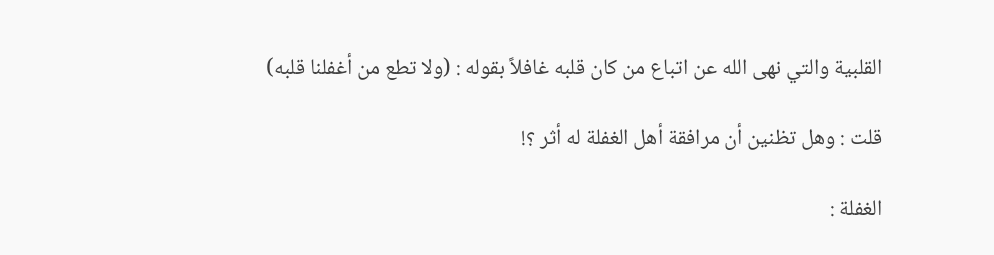القلبية والتي نهى الله عن اتباع من كان قلبه غافلاً بقوله : (ولا تطع من أغفلنا قلبه)

قلت : وهل تظنين أن مرافقة أهل الغفلة له أثر ؟!

الغفلة :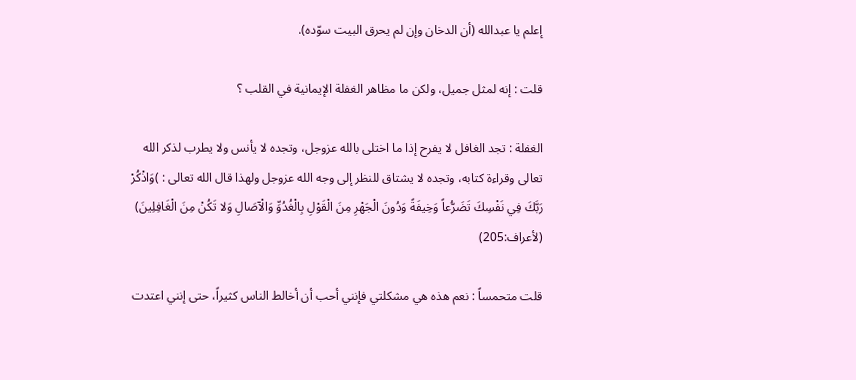إعلم يا عبدالله (أن الدخان وإن لم يحرق البيت سوّده).

قلت : إنه لمثل جميل، ولكن ما مظاهر الغفلة الإيمانية في القلب ؟

الغفلة : تجد الغافل لا يفرح إذا ما اختلى بالله عزوجل، وتجده لا يأنس ولا يطرب لذكر الله تعالى وقراءة كتابه، وتجده لا يشتاق للنظر إلى وجه الله عزوجل ولهذا قال الله تعالى : )وَاذْكُرْ رَبَّكَ فِي نَفْسِكَ تَضَرُّعاً وَخِيفَةً وَدُونَ الْجَهْرِ مِنَ الْقَوْلِ بِالْغُدُوِّ وَالْآصَالِ وَلا تَكُنْ مِنَ الْغَافِلِينَ) (لأعراف:205)

قلت متحمساً : نعم هذه هي مشكلتي فإنني أحب أن أخالط الناس كثيراً، حتى إنني اعتدت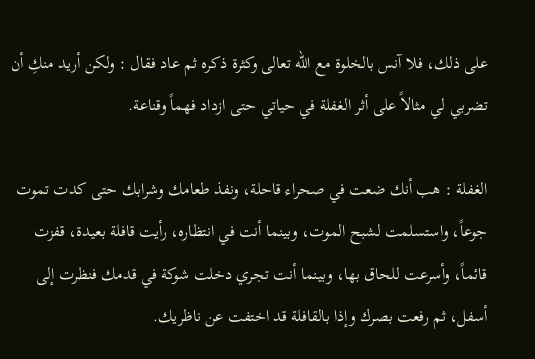على ذلك، فلا آنس بالخلوة مع الله تعالى وكثرة ذكره ثم عاد فقال : ولكن أريد منكِ أن تضربي لي مثالاً على أثر الغفلة في حياتي حتى ازداد فهماً وقناعة.

الغفلة : هب أنك ضعت في صحراء قاحلة، ونفذ طعامك وشرابك حتى كدت تموت جوعاً، واستسلمت لشبح الموت، وبينما أنت في انتظاره، رأيت قافلة بعيدة، قفزت قائماً، وأسرعت للحاق بها، وبينما أنت تجري دخلت شوكة في قدمك فنظرت إلى أسفل، ثم رفعت بصرك وإذا بالقافلة قد اختفت عن ناظريك.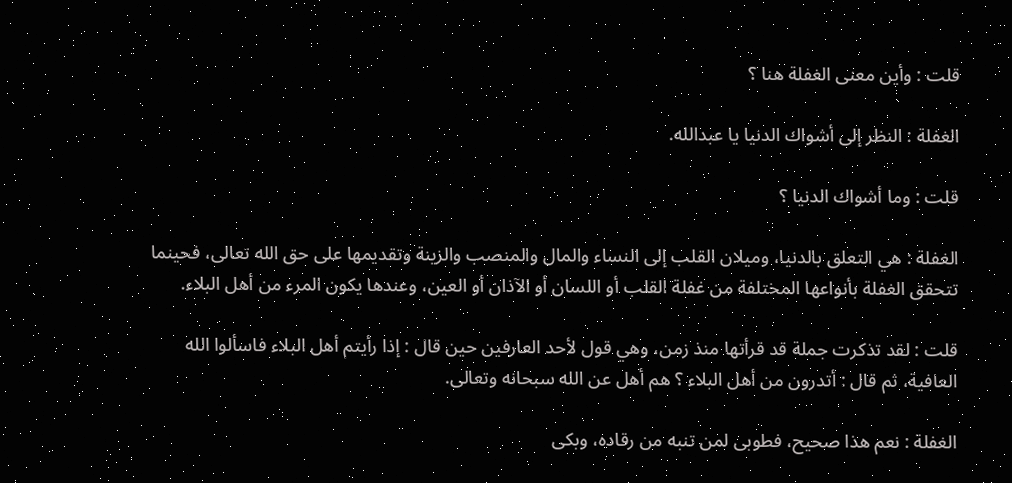قلت : وأين معنى الغفلة هنا ؟

الغفلة : النظر إلى أشواك الدنيا يا عبدالله.

قلت : وما أشواك الدنيا ؟

الغفلة : هي التعلق بالدنيا، وميلان القلب إلى النساء والمال والمنصب والزينة وتقديمها على حق الله تعالى، فحينما تتحقق الغفلة بأنواعها المختلفة من غفلة القلب أو اللسان أو الآذان أو العين، وعندها يكون المرء من أهل البلاء.

قلت : لقد تذكرت جملة قد قرأتها منذ زمن، وهي قول لأحد العارفين حين قال : إذا رأيتم أهل البلاء فاسألوا الله العافية، ثم قال : أتدرون من أهل البلاء ؟ هم أهل عن الله سبحانه وتعالى.

الغفلة : نعم هذا صحيح، فطوبى لمن تنبه من رقاده، وبكى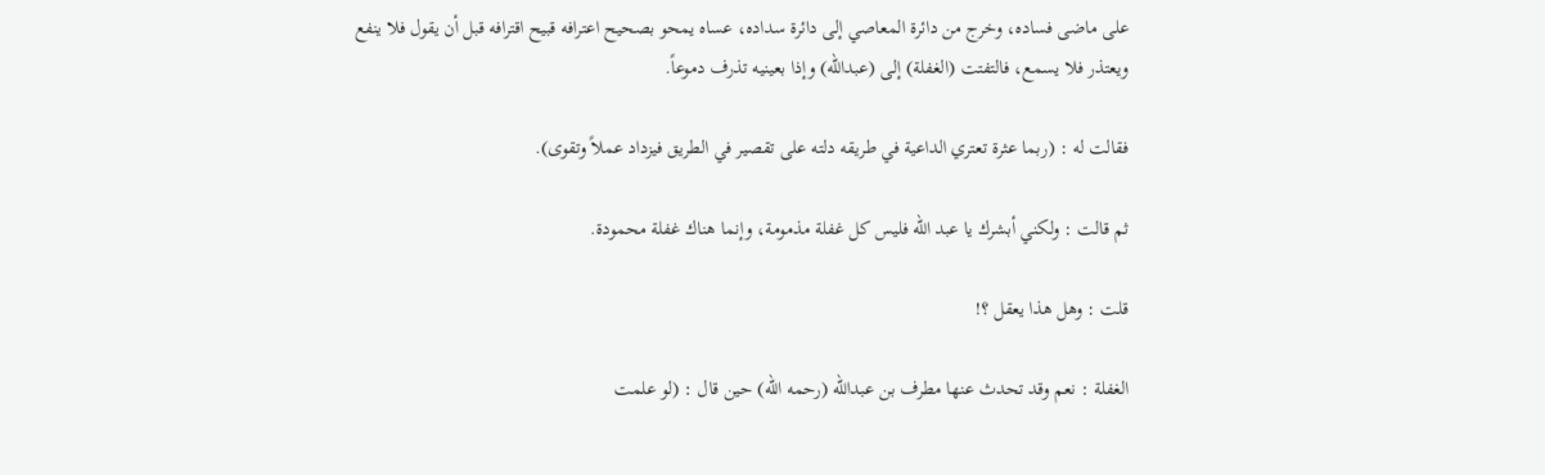على ماضى فساده، وخرج من دائرة المعاصي إلى دائرة سداده، عساه يمحو بصحيح اعترافه قبيح اقترافه قبل أن يقول فلا ينفع ويعتذر فلا يسمع، فالتفتت (الغفلة) إلى (عبدالله) وإذا بعينيه تذرف دموعاً.

فقالت له : (ربما عثرة تعتري الداعية في طريقه دلته على تقصير في الطريق فيزداد عملاً وتقوى).

ثم قالت : ولكني أبشرك يا عبد الله فليس كل غفلة مذمومة، وإنما هناك غفلة محمودة.

قلت : وهل هذا يعقل ؟!

الغفلة : نعم وقد تحدث عنها مطرف بن عبدالله (رحمه الله) حين قال : (لو علمت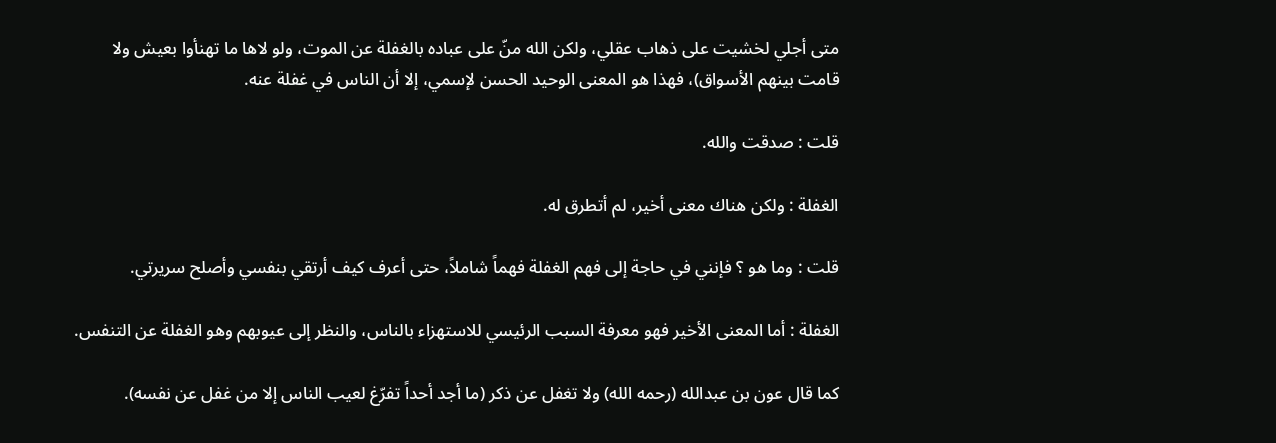متى أجلي لخشيت على ذهاب عقلي، ولكن الله منّ على عباده بالغفلة عن الموت، ولو لاها ما تهنأوا بعيش ولا قامت بينهم الأسواق)، فهذا هو المعنى الوحيد الحسن لإسمي، إلا أن الناس في غفلة عنه.

قلت : صدقت والله.

الغفلة : ولكن هناك معنى أخير، لم أتطرق له.

قلت : وما هو ؟ فإنني في حاجة إلى فهم الغفلة فهماً شاملاً، حتى أعرف كيف أرتقي بنفسي وأصلح سريرتي.

الغفلة : أما المعنى الأخير فهو معرفة السبب الرئيسي للاستهزاء بالناس، والنظر إلى عيوبهم وهو الغفلة عن التنفس.

كما قال عون بن عبدالله (رحمه الله) ولا تغفل عن ذكر (ما أجد أحداً تفرّغ لعيب الناس إلا من غفل عن نفسه).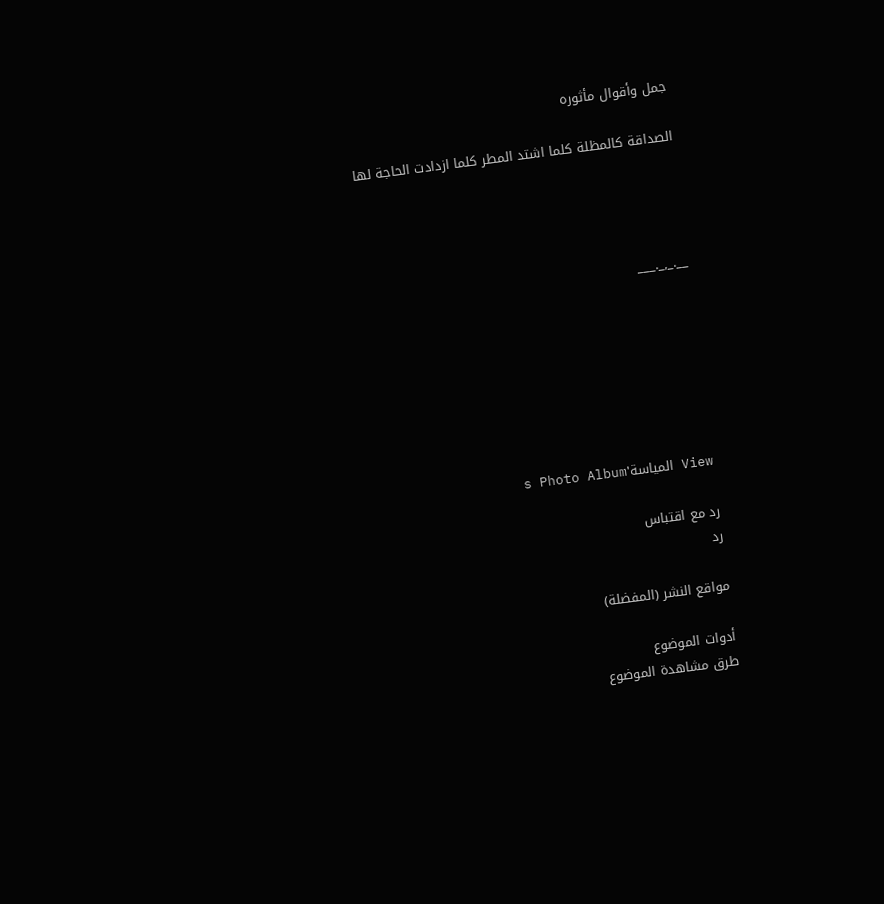جمل وأقوال مأثوره

الصداقة كالمظلة كلما اشتد المطر كلما ازدادت الحاجة لها




__._,_.___







View المياسة's Photo Album

رد مع اقتباس
رد

مواقع النشر (المفضلة)

أدوات الموضوع
طرق مشاهدة الموضوع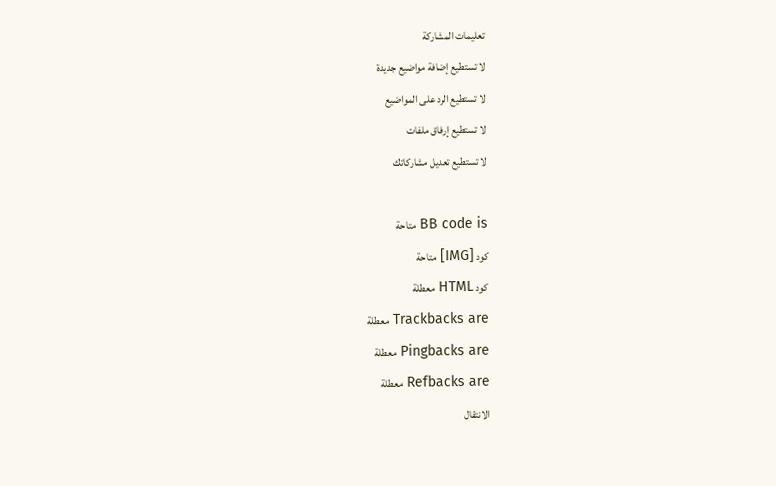تعليمات المشاركة
لا تستطيع إضافة مواضيع جديدة
لا تستطيع الرد على المواضيع
لا تستطيع إرفاق ملفات
لا تستطيع تعديل مشاركاتك

BB code is متاحة
كود [IMG] متاحة
كود HTML معطلة
Trackbacks are معطلة
Pingbacks are معطلة
Refbacks are معطلة
الانتقال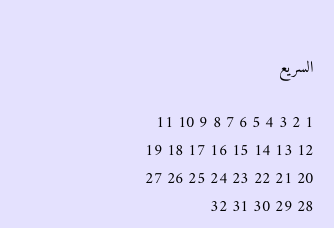السريع

1 2 3 4 5 6 7 8 9 10 11 12 13 14 15 16 17 18 19 20 21 22 23 24 25 26 27 28 29 30 31 32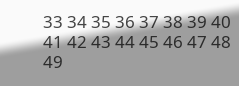33 34 35 36 37 38 39 40 41 42 43 44 45 46 47 48 49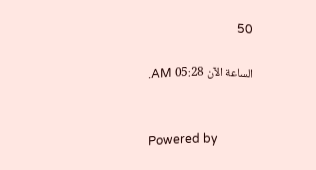50

الساعة الآن 05:28 AM.


Powered by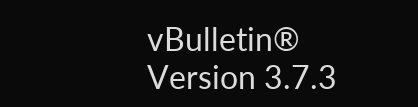vBulletin® Version 3.7.3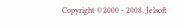Copyright ©2000 - 2008, Jelsoft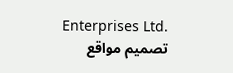Enterprises Ltd.
تصميم مواقع